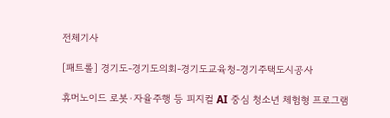전체기사

[패트롤] 경기도-경기도의회-경기도교육청-경기주택도시공사

휴머노이드 로봇·자율주행 등 피지컬 AI 중심 청소년 체험형 프로그램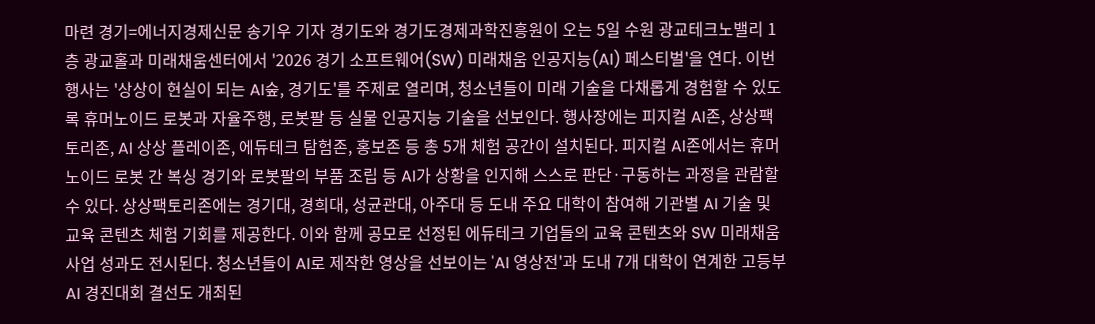마련 경기=에너지경제신문 송기우 기자 경기도와 경기도경제과학진흥원이 오는 5일 수원 광교테크노밸리 1층 광교홀과 미래채움센터에서 '2026 경기 소프트웨어(SW) 미래채움 인공지능(AI) 페스티벌'을 연다. 이번 행사는 '상상이 현실이 되는 AI숲, 경기도'를 주제로 열리며, 청소년들이 미래 기술을 다채롭게 경험할 수 있도록 휴머노이드 로봇과 자율주행, 로봇팔 등 실물 인공지능 기술을 선보인다. 행사장에는 피지컬 AI존, 상상팩토리존, AI 상상 플레이존, 에듀테크 탐험존, 홍보존 등 총 5개 체험 공간이 설치된다. 피지컬 AI존에서는 휴머노이드 로봇 간 복싱 경기와 로봇팔의 부품 조립 등 AI가 상황을 인지해 스스로 판단·구동하는 과정을 관람할 수 있다. 상상팩토리존에는 경기대, 경희대, 성균관대, 아주대 등 도내 주요 대학이 참여해 기관별 AI 기술 및 교육 콘텐츠 체험 기회를 제공한다. 이와 함께 공모로 선정된 에듀테크 기업들의 교육 콘텐츠와 SW 미래채움 사업 성과도 전시된다. 청소년들이 AI로 제작한 영상을 선보이는 'AI 영상전'과 도내 7개 대학이 연계한 고등부 AI 경진대회 결선도 개최된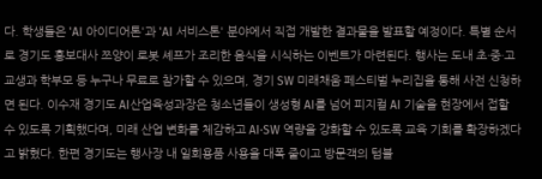다. 학생들은 'AI 아이디어톤'과 'AI 서비스톤' 분야에서 직접 개발한 결과물을 발표할 예정이다. 특별 순서로 경기도 홍보대사 쯔양이 로봇 셰프가 조리한 음식을 시식하는 이벤트가 마련된다. 행사는 도내 초·중·고교생과 학부모 등 누구나 무료로 참가할 수 있으며, 경기 SW 미래채움 페스티벌 누리집을 통해 사전 신청하면 된다. 이수재 경기도 AI산업육성과장은 청소년들이 생성형 AI를 넘어 피지컬 AI 기술을 현장에서 접할 수 있도록 기획했다며, 미래 산업 변화를 체감하고 AI·SW 역량을 강화할 수 있도록 교육 기회를 확장하겠다고 밝혔다. 한편 경기도는 행사장 내 일회용품 사용을 대폭 줄이고 방문객의 텀블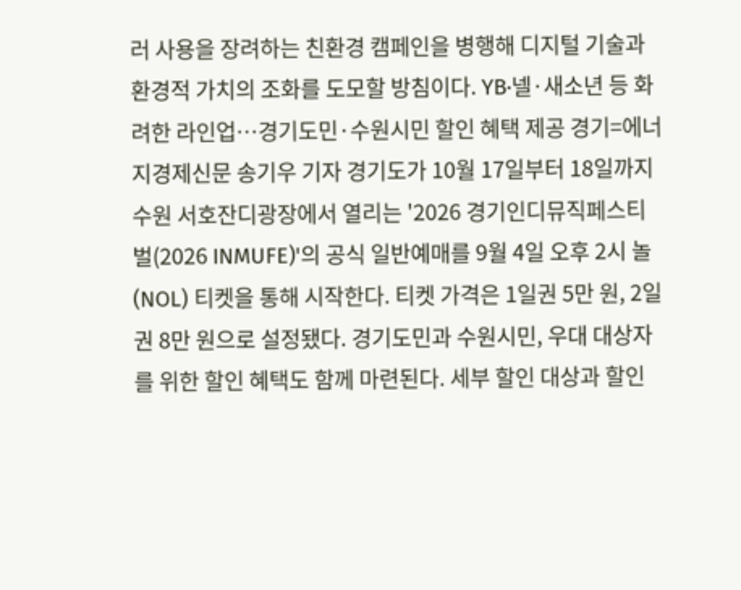러 사용을 장려하는 친환경 캠페인을 병행해 디지털 기술과 환경적 가치의 조화를 도모할 방침이다. YB·넬·새소년 등 화려한 라인업…경기도민·수원시민 할인 혜택 제공 경기=에너지경제신문 송기우 기자 경기도가 10월 17일부터 18일까지 수원 서호잔디광장에서 열리는 '2026 경기인디뮤직페스티벌(2026 INMUFE)'의 공식 일반예매를 9월 4일 오후 2시 놀(NOL) 티켓을 통해 시작한다. 티켓 가격은 1일권 5만 원, 2일권 8만 원으로 설정됐다. 경기도민과 수원시민, 우대 대상자를 위한 할인 혜택도 함께 마련된다. 세부 할인 대상과 할인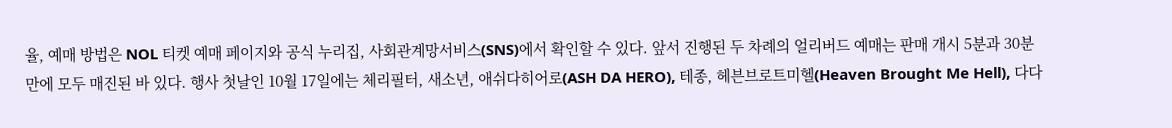율, 예매 방법은 NOL 티켓 예매 페이지와 공식 누리집, 사회관계망서비스(SNS)에서 확인할 수 있다. 앞서 진행된 두 차례의 얼리버드 예매는 판매 개시 5분과 30분 만에 모두 매진된 바 있다. 행사 첫날인 10월 17일에는 체리필터, 새소년, 애쉬다히어로(ASH DA HERO), 테종, 헤븐브로트미헬(Heaven Brought Me Hell), 다다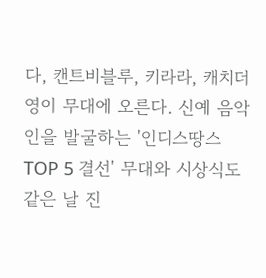다, 캔트비블루, 키라라, 캐치더영이 무대에 오른다. 신예 음악인을 발굴하는 '인디스땅스 TOP 5 결선' 무대와 시상식도 같은 날 진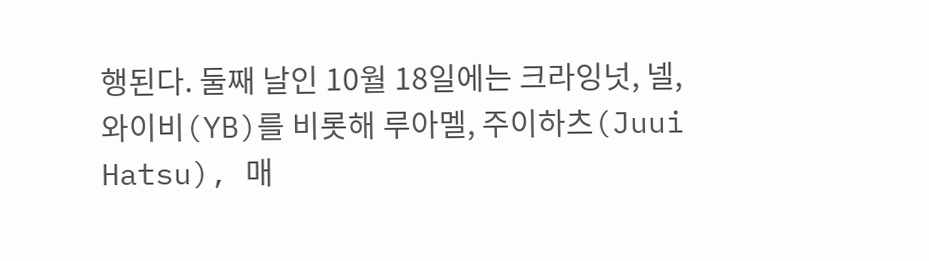행된다. 둘째 날인 10월 18일에는 크라잉넛, 넬, 와이비(YB)를 비롯해 루아멜, 주이하츠(Juui Hatsu), 매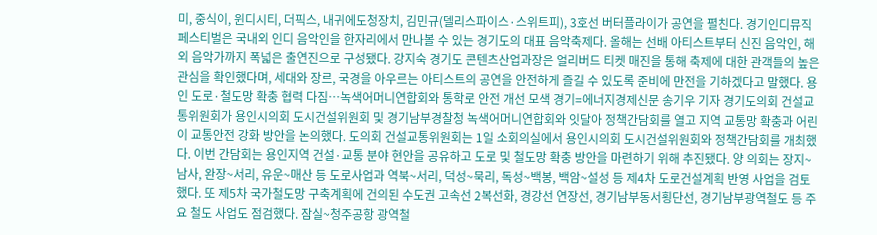미, 중식이, 윈디시티, 더픽스, 내귀에도청장치, 김민규(델리스파이스·스위트피), 3호선 버터플라이가 공연을 펼친다. 경기인디뮤직페스티벌은 국내외 인디 음악인을 한자리에서 만나볼 수 있는 경기도의 대표 음악축제다. 올해는 선배 아티스트부터 신진 음악인, 해외 음악가까지 폭넓은 출연진으로 구성됐다. 강지숙 경기도 콘텐츠산업과장은 얼리버드 티켓 매진을 통해 축제에 대한 관객들의 높은 관심을 확인했다며, 세대와 장르, 국경을 아우르는 아티스트의 공연을 안전하게 즐길 수 있도록 준비에 만전을 기하겠다고 말했다. 용인 도로·철도망 확충 협력 다짐…녹색어머니연합회와 통학로 안전 개선 모색 경기=에너지경제신문 송기우 기자 경기도의회 건설교통위원회가 용인시의회 도시건설위원회 및 경기남부경찰청 녹색어머니연합회와 잇달아 정책간담회를 열고 지역 교통망 확충과 어린이 교통안전 강화 방안을 논의했다. 도의회 건설교통위원회는 1일 소회의실에서 용인시의회 도시건설위원회와 정책간담회를 개최했다. 이번 간담회는 용인지역 건설·교통 분야 현안을 공유하고 도로 및 철도망 확충 방안을 마련하기 위해 추진됐다. 양 의회는 장지~남사, 완장~서리, 유운~매산 등 도로사업과 역북~서리, 덕성~묵리, 독성~백봉, 백암~설성 등 제4차 도로건설계획 반영 사업을 검토했다. 또 제5차 국가철도망 구축계획에 건의된 수도권 고속선 2복선화, 경강선 연장선, 경기남부동서횡단선, 경기남부광역철도 등 주요 철도 사업도 점검했다. 잠실~청주공항 광역철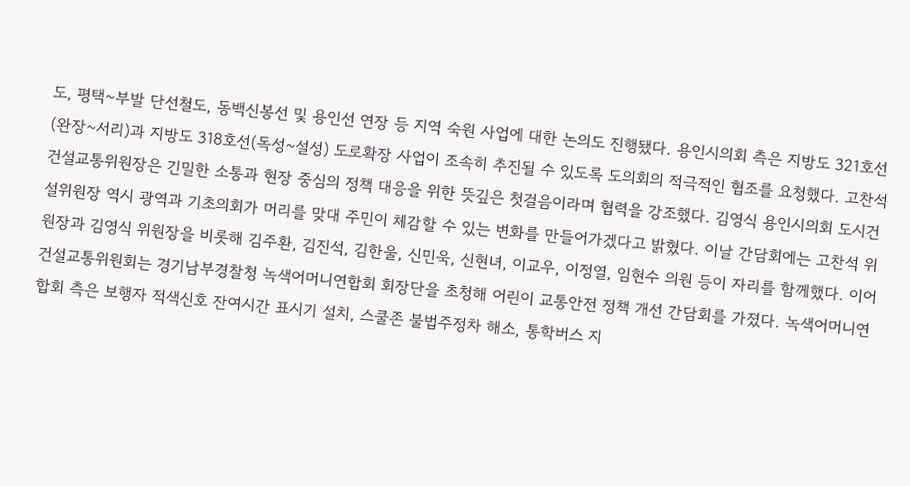도, 평택~부발 단선철도, 동백신봉선 및 용인선 연장 등 지역 숙원 사업에 대한 논의도 진행됐다. 용인시의회 측은 지방도 321호선(완장~서리)과 지방도 318호선(독성~설성) 도로확장 사업이 조속히 추진될 수 있도록 도의회의 적극적인 협조를 요청했다. 고찬석 건설교통위원장은 긴밀한 소통과 현장 중심의 정책 대응을 위한 뜻깊은 첫걸음이라며 협력을 강조했다. 김영식 용인시의회 도시건설위원장 역시 광역과 기초의회가 머리를 맞대 주민이 체감할 수 있는 변화를 만들어가겠다고 밝혔다. 이날 간담회에는 고찬석 위원장과 김영식 위원장을 비롯해 김주환, 김진석, 김한울, 신민욱, 신현녀, 이교우, 이정열, 임현수 의원 등이 자리를 함께했다. 이어 건설교통위원회는 경기남부경찰청 녹색어머니연합회 회장단을 초청해 어린이 교통안전 정책 개선 간담회를 가졌다. 녹색어머니연합회 측은 보행자 적색신호 잔여시간 표시기 설치, 스쿨존 불법주정차 해소, 통학버스 지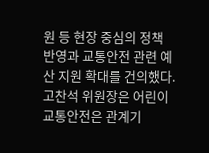원 등 현장 중심의 정책 반영과 교통안전 관련 예산 지원 확대를 건의했다. 고찬석 위원장은 어린이 교통안전은 관계기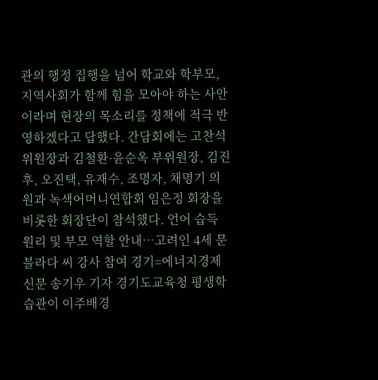관의 행정 집행을 넘어 학교와 학부모, 지역사회가 함께 힘을 모아야 하는 사안이라며 현장의 목소리를 정책에 적극 반영하겠다고 답했다. 간담회에는 고찬석 위원장과 김철환·윤순옥 부위원장, 김진후, 오진택, 유재수, 조명자, 채명기 의원과 녹색어머니연합회 임은정 회장을 비롯한 회장단이 참석했다. 언어 습득 원리 및 부모 역할 안내…고려인 4세 문블라다 씨 강사 참여 경기=에너지경제신문 송기우 기자 경기도교육청 평생학습관이 이주배경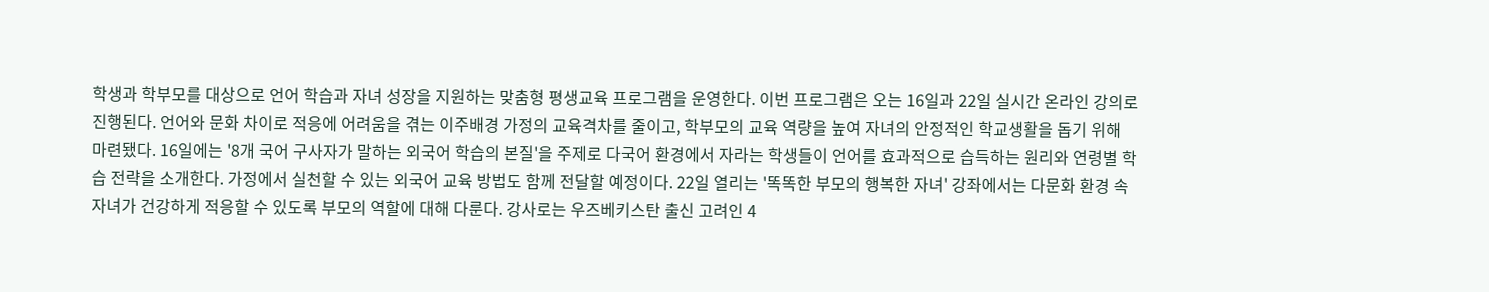학생과 학부모를 대상으로 언어 학습과 자녀 성장을 지원하는 맞춤형 평생교육 프로그램을 운영한다. 이번 프로그램은 오는 16일과 22일 실시간 온라인 강의로 진행된다. 언어와 문화 차이로 적응에 어려움을 겪는 이주배경 가정의 교육격차를 줄이고, 학부모의 교육 역량을 높여 자녀의 안정적인 학교생활을 돕기 위해 마련됐다. 16일에는 '8개 국어 구사자가 말하는 외국어 학습의 본질'을 주제로 다국어 환경에서 자라는 학생들이 언어를 효과적으로 습득하는 원리와 연령별 학습 전략을 소개한다. 가정에서 실천할 수 있는 외국어 교육 방법도 함께 전달할 예정이다. 22일 열리는 '똑똑한 부모의 행복한 자녀' 강좌에서는 다문화 환경 속 자녀가 건강하게 적응할 수 있도록 부모의 역할에 대해 다룬다. 강사로는 우즈베키스탄 출신 고려인 4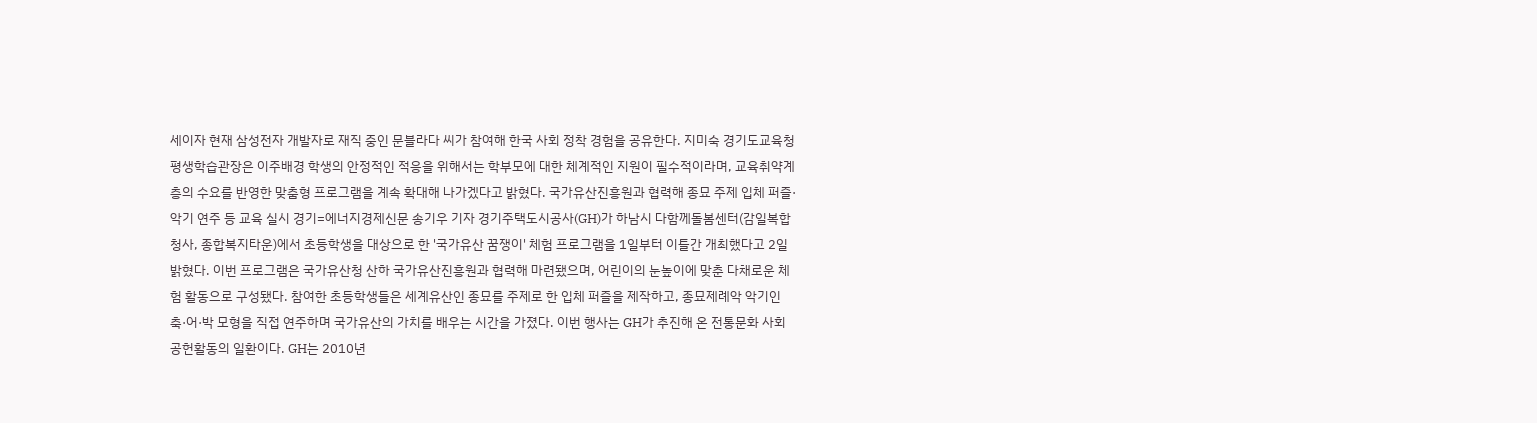세이자 현재 삼성전자 개발자로 재직 중인 문블라다 씨가 참여해 한국 사회 정착 경험을 공유한다. 지미숙 경기도교육청 평생학습관장은 이주배경 학생의 안정적인 적응을 위해서는 학부모에 대한 체계적인 지원이 필수적이라며, 교육취약계층의 수요를 반영한 맞춤형 프로그램을 계속 확대해 나가겠다고 밝혔다. 국가유산진흥원과 협력해 종묘 주제 입체 퍼즐·악기 연주 등 교육 실시 경기=에너지경제신문 송기우 기자 경기주택도시공사(GH)가 하남시 다함께돌봄센터(감일복합청사, 종합복지타운)에서 초등학생을 대상으로 한 '국가유산 꿈쟁이' 체험 프로그램을 1일부터 이틀간 개최했다고 2일 밝혔다. 이번 프로그램은 국가유산청 산하 국가유산진흥원과 협력해 마련됐으며, 어린이의 눈높이에 맞춘 다채로운 체험 활동으로 구성됐다. 참여한 초등학생들은 세계유산인 종묘를 주제로 한 입체 퍼즐을 제작하고, 종묘제례악 악기인 축·어·박 모형을 직접 연주하며 국가유산의 가치를 배우는 시간을 가졌다. 이번 행사는 GH가 추진해 온 전통문화 사회공헌활동의 일환이다. GH는 2010년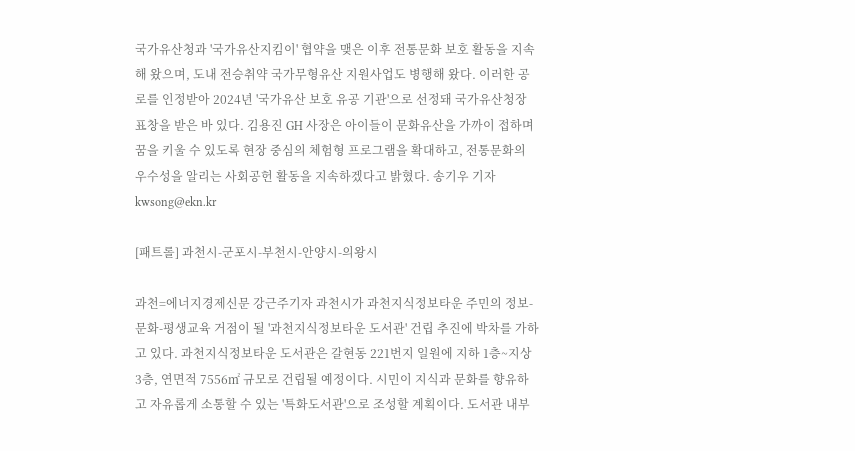국가유산청과 '국가유산지킴이' 협약을 맺은 이후 전통문화 보호 활동을 지속해 왔으며, 도내 전승취약 국가무형유산 지원사업도 병행해 왔다. 이러한 공로를 인정받아 2024년 '국가유산 보호 유공 기관'으로 선정돼 국가유산청장 표창을 받은 바 있다. 김용진 GH 사장은 아이들이 문화유산을 가까이 접하며 꿈을 키울 수 있도록 현장 중심의 체험형 프로그램을 확대하고, 전통문화의 우수성을 알리는 사회공헌 활동을 지속하겠다고 밝혔다. 송기우 기자 kwsong@ekn.kr

[패트롤] 과천시-군포시-부천시-안양시-의왕시

과천=에너지경제신문 강근주기자 과천시가 과천지식정보타운 주민의 정보-문화-평생교육 거점이 될 '과천지식정보타운 도서관' 건립 추진에 박차를 가하고 있다. 과천지식정보타운 도서관은 갈현동 221번지 일원에 지하 1층~지상 3층, 연면적 7556㎡ 규모로 건립될 예정이다. 시민이 지식과 문화를 향유하고 자유롭게 소통할 수 있는 '특화도서관'으로 조성할 계획이다. 도서관 내부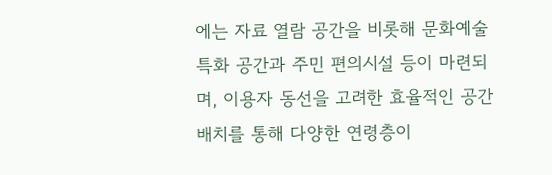에는 자료 열람 공간을 비롯해 문화예술 특화 공간과 주민 편의시설 등이 마련되며, 이용자 동선을 고려한 효율적인 공간 배치를 통해 다양한 연령층이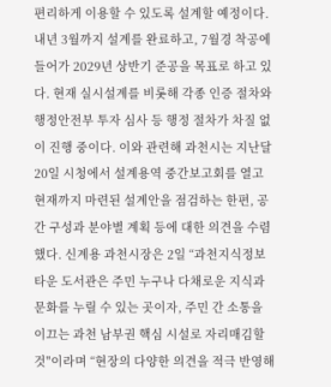편리하게 이용할 수 있도록 설계할 예정이다. 내년 3월까지 설계를 완료하고, 7월경 착공에 들어가 2029년 상반기 준공을 목표로 하고 있다. 현재 실시설계를 비롯해 각종 인증 절차와 행정안전부 투자 심사 등 행정 절차가 차질 없이 진행 중이다. 이와 관련해 과천시는 지난달 20일 시청에서 설계용역 중간보고회를 열고 현재까지 마련된 설계안을 점검하는 한편, 공간 구성과 분야별 계획 등에 대한 의견을 수렴했다. 신계용 과천시장은 2일 “과천지식정보타운 도서관은 주민 누구나 다채로운 지식과 문화를 누릴 수 있는 곳이자, 주민 간 소통을 이끄는 과천 남부권 핵심 시설로 자리매김할 것"이라며 “현장의 다양한 의견을 적극 반영해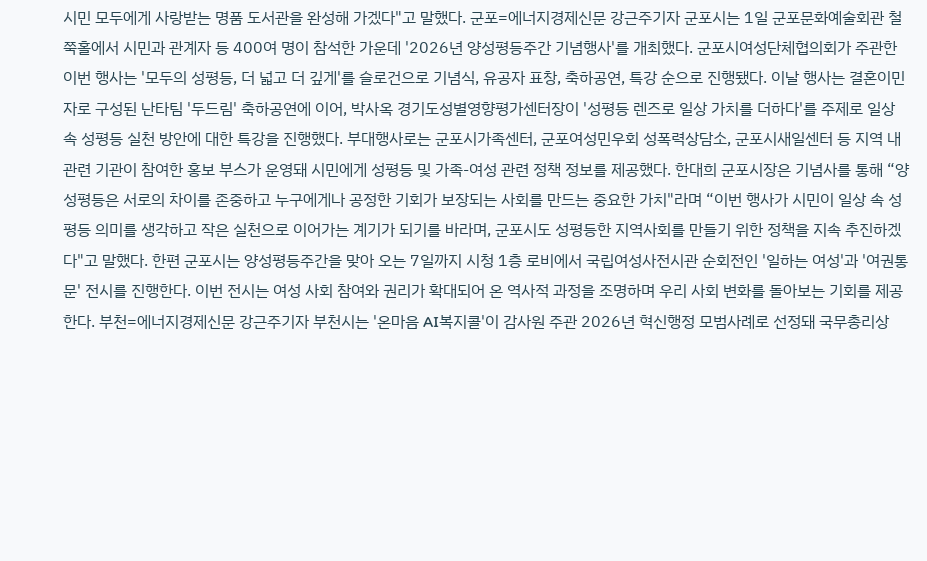시민 모두에게 사랑받는 명품 도서관을 완성해 가겠다"고 말했다. 군포=에너지경제신문 강근주기자 군포시는 1일 군포문화예술회관 철쭉홀에서 시민과 관계자 등 400여 명이 참석한 가운데 '2026년 양성평등주간 기념행사'를 개최했다. 군포시여성단체협의회가 주관한 이번 행사는 '모두의 성평등, 더 넓고 더 깊게'를 슬로건으로 기념식, 유공자 표창, 축하공연, 특강 순으로 진행됐다. 이날 행사는 결혼이민자로 구성된 난타팀 '두드림' 축하공연에 이어, 박사옥 경기도성별영향평가센터장이 '성평등 렌즈로 일상 가치를 더하다'를 주제로 일상 속 성평등 실천 방안에 대한 특강을 진행했다. 부대행사로는 군포시가족센터, 군포여성민우회 성폭력상담소, 군포시새일센터 등 지역 내 관련 기관이 참여한 홍보 부스가 운영돼 시민에게 성평등 및 가족-여성 관련 정책 정보를 제공했다. 한대희 군포시장은 기념사를 통해 “양성평등은 서로의 차이를 존중하고 누구에게나 공정한 기회가 보장되는 사회를 만드는 중요한 가치"라며 “이번 행사가 시민이 일상 속 성평등 의미를 생각하고 작은 실천으로 이어가는 계기가 되기를 바라며, 군포시도 성평등한 지역사회를 만들기 위한 정책을 지속 추진하겠다"고 말했다. 한편 군포시는 양성평등주간을 맞아 오는 7일까지 시청 1층 로비에서 국립여성사전시관 순회전인 '일하는 여성'과 '여권통문' 전시를 진행한다. 이번 전시는 여성 사회 참여와 권리가 확대되어 온 역사적 과정을 조명하며 우리 사회 변화를 돌아보는 기회를 제공한다. 부천=에너지경제신문 강근주기자 부천시는 '온마음 AI복지콜'이 감사원 주관 2026년 혁신행정 모범사례로 선정돼 국무총리상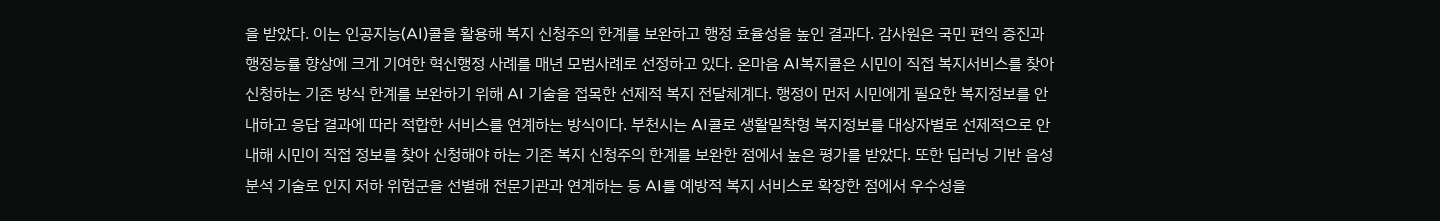을 받았다. 이는 인공지능(AI)콜을 활용해 복지 신청주의 한계를 보완하고 행정 효율성을 높인 결과다. 감사원은 국민 편익 증진과 행정능률 향상에 크게 기여한 혁신행정 사례를 매년 모범사례로 선정하고 있다. 온마음 AI복지콜은 시민이 직접 복지서비스를 찾아 신청하는 기존 방식 한계를 보완하기 위해 AI 기술을 접목한 선제적 복지 전달체계다. 행정이 먼저 시민에게 필요한 복지정보를 안내하고 응답 결과에 따라 적합한 서비스를 연계하는 방식이다. 부천시는 AI콜로 생활밀착형 복지정보를 대상자별로 선제적으로 안내해 시민이 직접 정보를 찾아 신청해야 하는 기존 복지 신청주의 한계를 보완한 점에서 높은 평가를 받았다. 또한 딥러닝 기반 음성분석 기술로 인지 저하 위험군을 선별해 전문기관과 연계하는 등 AI를 예방적 복지 서비스로 확장한 점에서 우수성을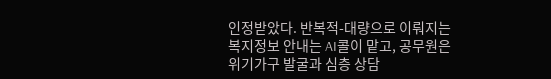인정받았다. 반복적-대량으로 이뤄지는 복지정보 안내는 AI콜이 맡고, 공무원은 위기가구 발굴과 심층 상담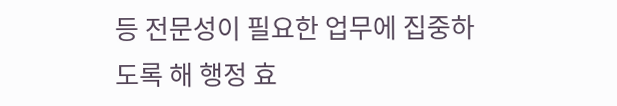등 전문성이 필요한 업무에 집중하도록 해 행정 효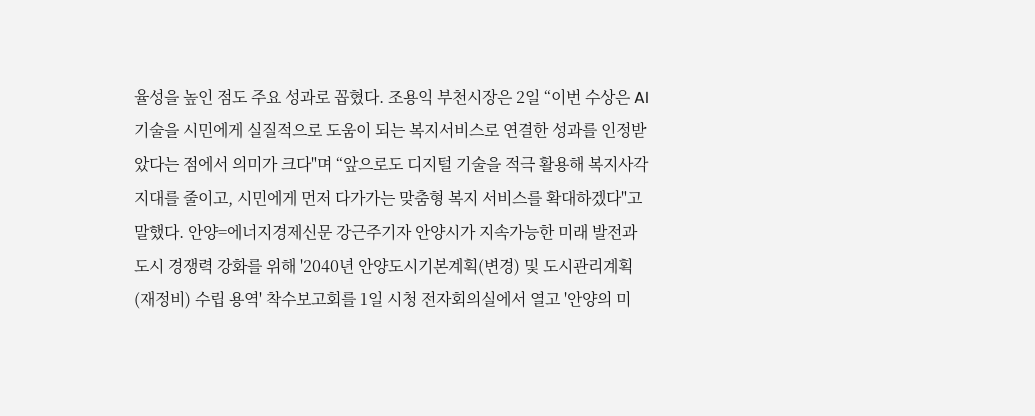율성을 높인 점도 주요 성과로 꼽혔다. 조용익 부천시장은 2일 “이번 수상은 AI 기술을 시민에게 실질적으로 도움이 되는 복지서비스로 연결한 성과를 인정받았다는 점에서 의미가 크다"며 “앞으로도 디지털 기술을 적극 활용해 복지사각지대를 줄이고, 시민에게 먼저 다가가는 맞춤형 복지 서비스를 확대하겠다"고 말했다. 안양=에너지경제신문 강근주기자 안양시가 지속가능한 미래 발전과 도시 경쟁력 강화를 위해 '2040년 안양도시기본계획(변경) 및 도시관리계획(재정비) 수립 용역' 착수보고회를 1일 시청 전자회의실에서 열고 '안양의 미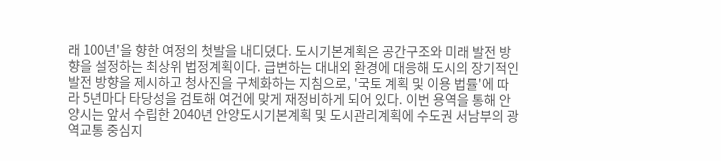래 100년'을 향한 여정의 첫발을 내디뎠다. 도시기본계획은 공간구조와 미래 발전 방향을 설정하는 최상위 법정계획이다. 급변하는 대내외 환경에 대응해 도시의 장기적인 발전 방향을 제시하고 청사진을 구체화하는 지침으로, '국토 계획 및 이용 법률'에 따라 5년마다 타당성을 검토해 여건에 맞게 재정비하게 되어 있다. 이번 용역을 통해 안양시는 앞서 수립한 2040년 안양도시기본계획 및 도시관리계획에 수도권 서남부의 광역교통 중심지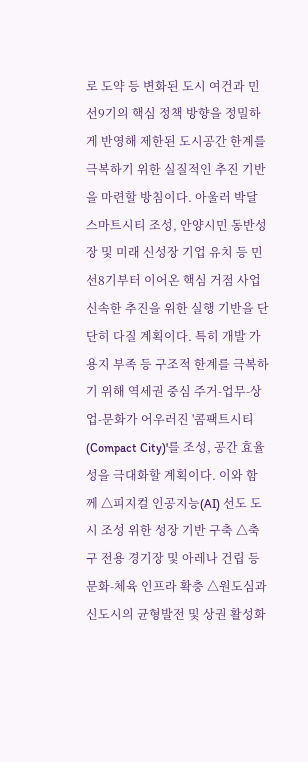로 도약 등 변화된 도시 여건과 민선9기의 핵심 정책 방향을 정밀하게 반영해 제한된 도시공간 한계를 극복하기 위한 실질적인 추진 기반을 마련할 방침이다. 아울러 박달스마트시티 조성, 안양시민 동반성장 및 미래 신성장 기업 유치 등 민선8기부터 이어온 핵심 거점 사업 신속한 추진을 위한 실행 기반을 단단히 다질 계획이다. 특히 개발 가용지 부족 등 구조적 한계를 극복하기 위해 역세권 중심 주거-업무-상업-문화가 어우러진 '콤팩트시티(Compact City)'를 조성, 공간 효율성을 극대화할 계획이다. 이와 함께 △피지컬 인공지능(AI) 선도 도시 조성 위한 성장 기반 구축 △축구 전용 경기장 및 아레나 건립 등 문화-체육 인프라 확충 △원도심과 신도시의 균형발전 및 상권 활성화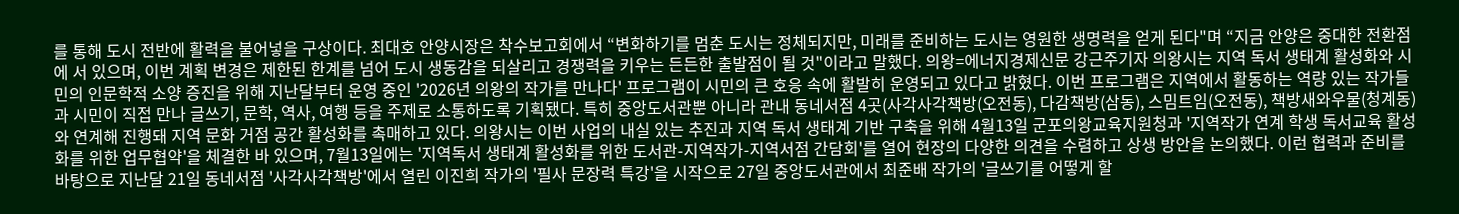를 통해 도시 전반에 활력을 불어넣을 구상이다. 최대호 안양시장은 착수보고회에서 “변화하기를 멈춘 도시는 정체되지만, 미래를 준비하는 도시는 영원한 생명력을 얻게 된다"며 “지금 안양은 중대한 전환점에 서 있으며, 이번 계획 변경은 제한된 한계를 넘어 도시 생동감을 되살리고 경쟁력을 키우는 든든한 출발점이 될 것"이라고 말했다. 의왕=에너지경제신문 강근주기자 의왕시는 지역 독서 생태계 활성화와 시민의 인문학적 소양 증진을 위해 지난달부터 운영 중인 '2026년 의왕의 작가를 만나다' 프로그램이 시민의 큰 호응 속에 활발히 운영되고 있다고 밝혔다. 이번 프로그램은 지역에서 활동하는 역량 있는 작가들과 시민이 직접 만나 글쓰기, 문학, 역사, 여행 등을 주제로 소통하도록 기획됐다. 특히 중앙도서관뿐 아니라 관내 동네서점 4곳(사각사각책방(오전동), 다감책방(삼동), 스밈트임(오전동), 책방새와우물(청계동)와 연계해 진행돼 지역 문화 거점 공간 활성화를 촉매하고 있다. 의왕시는 이번 사업의 내실 있는 추진과 지역 독서 생태계 기반 구축을 위해 4월13일 군포의왕교육지원청과 '지역작가 연계 학생 독서교육 활성화를 위한 업무협약'을 체결한 바 있으며, 7월13일에는 '지역독서 생태계 활성화를 위한 도서관-지역작가-지역서점 간담회'를 열어 현장의 다양한 의견을 수렴하고 상생 방안을 논의했다. 이런 협력과 준비를 바탕으로 지난달 21일 동네서점 '사각사각책방'에서 열린 이진희 작가의 '필사 문장력 특강'을 시작으로 27일 중앙도서관에서 최준배 작가의 '글쓰기를 어떻게 할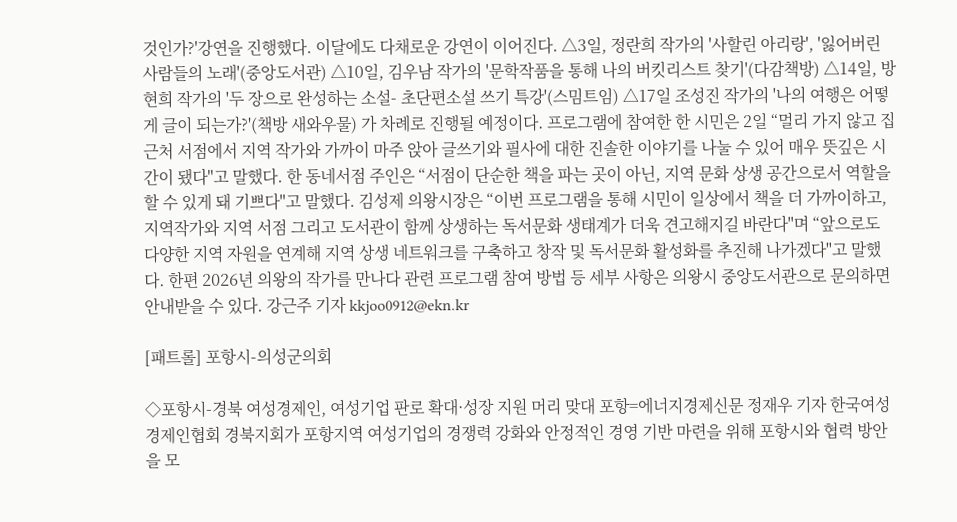것인가?'강연을 진행했다. 이달에도 다채로운 강연이 이어진다. △3일, 정란희 작가의 '사할린 아리랑', '잃어버린 사람들의 노래'(중앙도서관) △10일, 김우남 작가의 '문학작품을 통해 나의 버킷리스트 찾기'(다감책방) △14일, 방현희 작가의 '두 장으로 완성하는 소설- 초단편소설 쓰기 특강'(스밈트임) △17일 조성진 작가의 '나의 여행은 어떻게 글이 되는가?'(책방 새와우물) 가 차례로 진행될 예정이다. 프로그램에 참여한 한 시민은 2일 “멀리 가지 않고 집 근처 서점에서 지역 작가와 가까이 마주 앉아 글쓰기와 필사에 대한 진솔한 이야기를 나눌 수 있어 매우 뜻깊은 시간이 됐다"고 말했다. 한 동네서점 주인은 “서점이 단순한 책을 파는 곳이 아닌, 지역 문화 상생 공간으로서 역할을 할 수 있게 돼 기쁘다"고 말했다. 김성제 의왕시장은 “이번 프로그램을 통해 시민이 일상에서 책을 더 가까이하고, 지역작가와 지역 서점 그리고 도서관이 함께 상생하는 독서문화 생태계가 더욱 견고해지길 바란다"며 “앞으로도 다양한 지역 자원을 연계해 지역 상생 네트워크를 구축하고 창작 및 독서문화 활성화를 추진해 나가겠다"고 말했다. 한편 2026년 의왕의 작가를 만나다 관련 프로그램 참여 방법 등 세부 사항은 의왕시 중앙도서관으로 문의하면 안내받을 수 있다. 강근주 기자 kkjoo0912@ekn.kr

[패트롤] 포항시-의성군의회

◇포항시-경북 여성경제인, 여성기업 판로 확대·성장 지원 머리 맞대 포항=에너지경제신문 정재우 기자 한국여성경제인협회 경북지회가 포항지역 여성기업의 경쟁력 강화와 안정적인 경영 기반 마련을 위해 포항시와 협력 방안을 모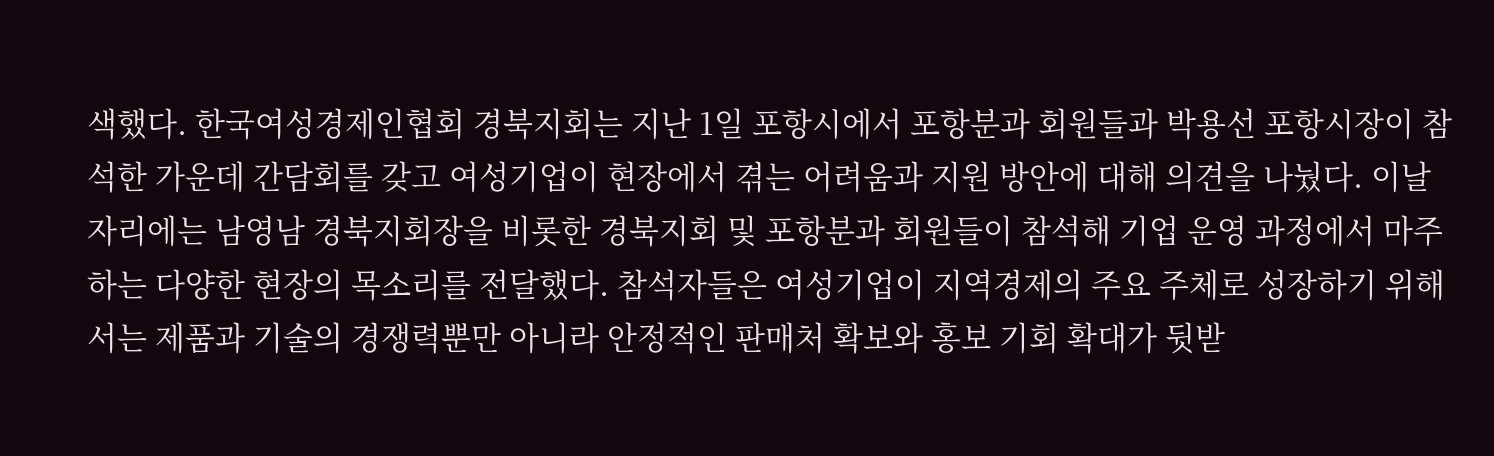색했다. 한국여성경제인협회 경북지회는 지난 1일 포항시에서 포항분과 회원들과 박용선 포항시장이 참석한 가운데 간담회를 갖고 여성기업이 현장에서 겪는 어려움과 지원 방안에 대해 의견을 나눴다. 이날 자리에는 남영남 경북지회장을 비롯한 경북지회 및 포항분과 회원들이 참석해 기업 운영 과정에서 마주하는 다양한 현장의 목소리를 전달했다. 참석자들은 여성기업이 지역경제의 주요 주체로 성장하기 위해서는 제품과 기술의 경쟁력뿐만 아니라 안정적인 판매처 확보와 홍보 기회 확대가 뒷받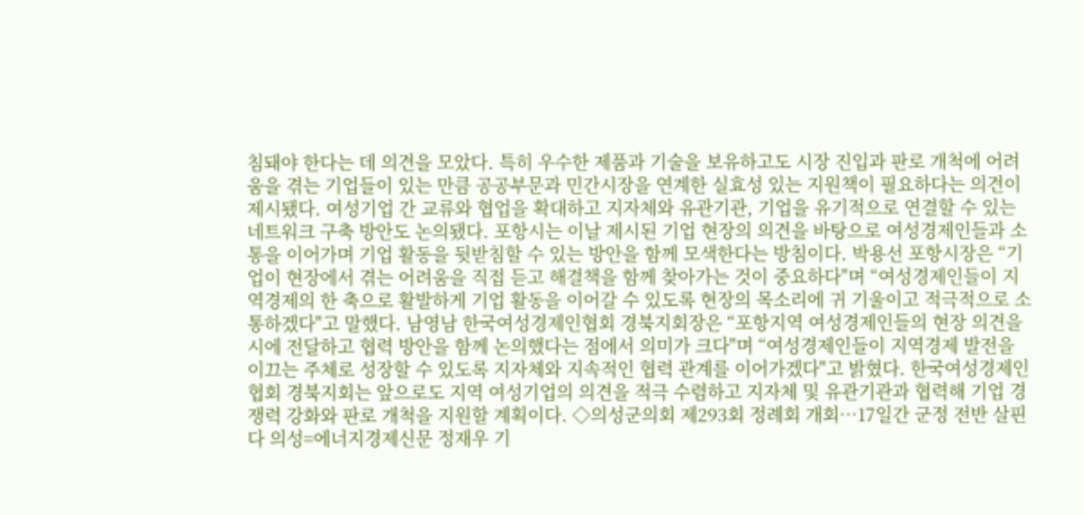침돼야 한다는 데 의견을 모았다. 특히 우수한 제품과 기술을 보유하고도 시장 진입과 판로 개척에 어려움을 겪는 기업들이 있는 만큼 공공부문과 민간시장을 연계한 실효성 있는 지원책이 필요하다는 의견이 제시됐다. 여성기업 간 교류와 협업을 확대하고 지자체와 유관기관, 기업을 유기적으로 연결할 수 있는 네트워크 구축 방안도 논의됐다. 포항시는 이날 제시된 기업 현장의 의견을 바탕으로 여성경제인들과 소통을 이어가며 기업 활동을 뒷받침할 수 있는 방안을 함께 모색한다는 방침이다. 박용선 포항시장은 “기업이 현장에서 겪는 어려움을 직접 듣고 해결책을 함께 찾아가는 것이 중요하다"며 “여성경제인들이 지역경제의 한 축으로 활발하게 기업 활동을 이어갈 수 있도록 현장의 목소리에 귀 기울이고 적극적으로 소통하겠다"고 말했다. 남영남 한국여성경제인협회 경북지회장은 “포항지역 여성경제인들의 현장 의견을 시에 전달하고 협력 방안을 함께 논의했다는 점에서 의미가 크다"며 “여성경제인들이 지역경제 발전을 이끄는 주체로 성장할 수 있도록 지자체와 지속적인 협력 관계를 이어가겠다"고 밝혔다. 한국여성경제인협회 경북지회는 앞으로도 지역 여성기업의 의견을 적극 수렴하고 지자체 및 유관기관과 협력해 기업 경쟁력 강화와 판로 개척을 지원할 계획이다. ◇의성군의회 제293회 정례회 개회…17일간 군정 전반 살핀다 의성=에너지경제신문 정재우 기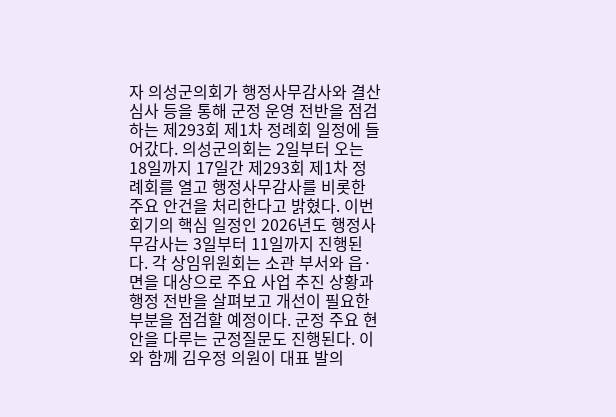자 의성군의회가 행정사무감사와 결산 심사 등을 통해 군정 운영 전반을 점검하는 제293회 제1차 정례회 일정에 들어갔다. 의성군의회는 2일부터 오는 18일까지 17일간 제293회 제1차 정례회를 열고 행정사무감사를 비롯한 주요 안건을 처리한다고 밝혔다. 이번 회기의 핵심 일정인 2026년도 행정사무감사는 3일부터 11일까지 진행된다. 각 상임위원회는 소관 부서와 읍·면을 대상으로 주요 사업 추진 상황과 행정 전반을 살펴보고 개선이 필요한 부분을 점검할 예정이다. 군정 주요 현안을 다루는 군정질문도 진행된다. 이와 함께 김우정 의원이 대표 발의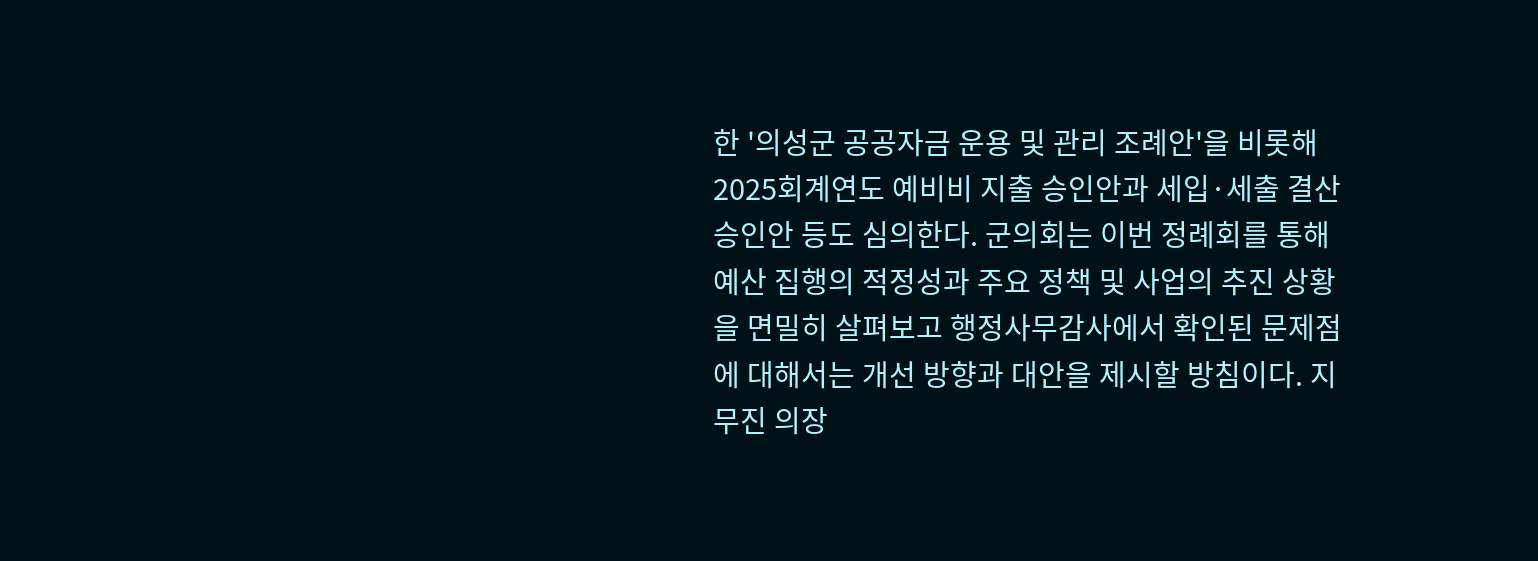한 '의성군 공공자금 운용 및 관리 조례안'을 비롯해 2025회계연도 예비비 지출 승인안과 세입·세출 결산 승인안 등도 심의한다. 군의회는 이번 정례회를 통해 예산 집행의 적정성과 주요 정책 및 사업의 추진 상황을 면밀히 살펴보고 행정사무감사에서 확인된 문제점에 대해서는 개선 방향과 대안을 제시할 방침이다. 지무진 의장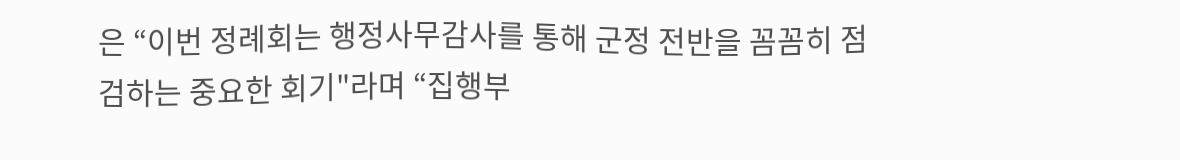은 “이번 정례회는 행정사무감사를 통해 군정 전반을 꼼꼼히 점검하는 중요한 회기"라며 “집행부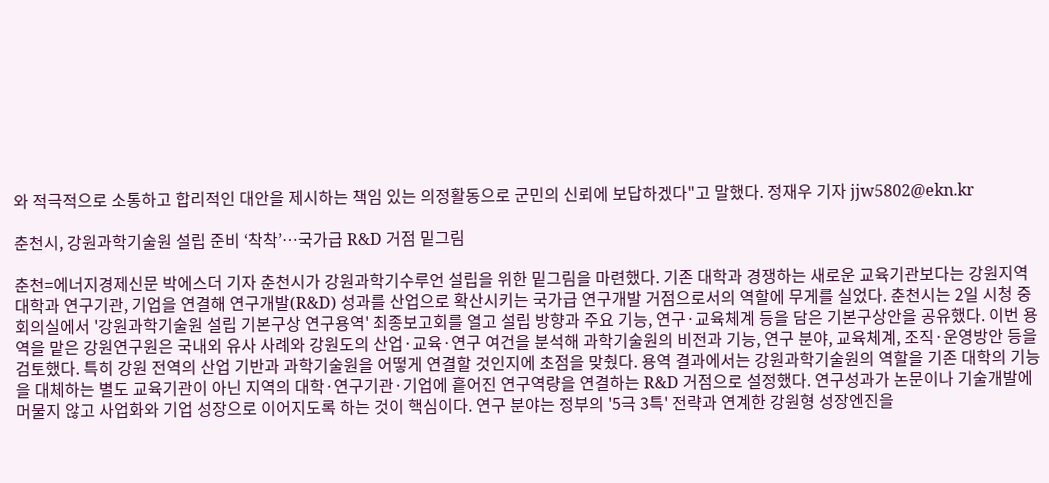와 적극적으로 소통하고 합리적인 대안을 제시하는 책임 있는 의정활동으로 군민의 신뢰에 보답하겠다"고 말했다. 정재우 기자 jjw5802@ekn.kr

춘천시, 강원과학기술원 설립 준비 ‘착착’…국가급 R&D 거점 밑그림

춘천=에너지경제신문 박에스더 기자 춘천시가 강원과학기수루언 설립을 위한 밑그림을 마련했다. 기존 대학과 경쟁하는 새로운 교육기관보다는 강원지역 대학과 연구기관, 기업을 연결해 연구개발(R&D) 성과를 산업으로 확산시키는 국가급 연구개발 거점으로서의 역할에 무게를 실었다. 춘천시는 2일 시청 중회의실에서 '강원과학기술원 설립 기본구상 연구용역' 최종보고회를 열고 설립 방향과 주요 기능, 연구·교육체계 등을 담은 기본구상안을 공유했다. 이번 용역을 맡은 강원연구원은 국내외 유사 사례와 강원도의 산업·교육·연구 여건을 분석해 과학기술원의 비전과 기능, 연구 분야, 교육체계, 조직·운영방안 등을 검토했다. 특히 강원 전역의 산업 기반과 과학기술원을 어떻게 연결할 것인지에 초점을 맞췄다. 용역 결과에서는 강원과학기술원의 역할을 기존 대학의 기능을 대체하는 별도 교육기관이 아닌 지역의 대학·연구기관·기업에 흩어진 연구역량을 연결하는 R&D 거점으로 설정했다. 연구성과가 논문이나 기술개발에 머물지 않고 사업화와 기업 성장으로 이어지도록 하는 것이 핵심이다. 연구 분야는 정부의 '5극 3특' 전략과 연계한 강원형 성장엔진을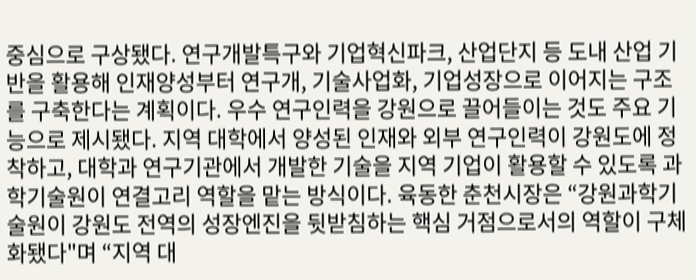중심으로 구상됐다. 연구개발특구와 기업혁신파크, 산업단지 등 도내 산업 기반을 활용해 인재양성부터 연구개, 기술사업화, 기업성장으로 이어지는 구조를 구축한다는 계획이다. 우수 연구인력을 강원으로 끌어들이는 것도 주요 기능으로 제시됐다. 지역 대학에서 양성된 인재와 외부 연구인력이 강원도에 정착하고, 대학과 연구기관에서 개발한 기술을 지역 기업이 활용할 수 있도록 과학기술원이 연결고리 역할을 맡는 방식이다. 육동한 춘천시장은 “강원과학기술원이 강원도 전역의 성장엔진을 뒷받침하는 핵심 거점으로서의 역할이 구체화됐다"며 “지역 대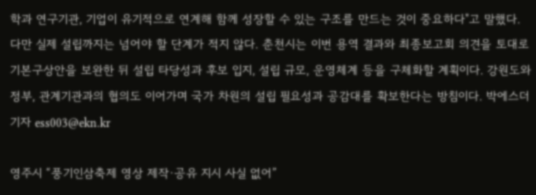학과 연구기관, 기업이 유기적으로 연계해 함께 성장할 수 있는 구조를 만드는 것이 중요하다"고 말했다. 다만 실제 설립까지는 넘어야 할 단계가 적지 않다. 춘천시는 이번 용역 결과와 최종보고회 의견을 토대로 기본구상안을 보완한 뒤 설립 타당성과 후보 입지, 설립 규모, 운영체계 등을 구체화할 계획이다. 강원도와 정부, 관계기관과의 협의도 이어가며 국가 차원의 설립 필요성과 공감대를 확보한다는 방침이다. 박에스더 기자 ess003@ekn.kr

영주시 “풍기인삼축제 영상 제작·공유 지시 사실 없어”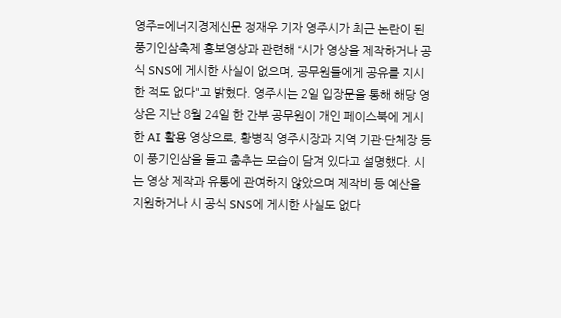영주=에너지경제신문 정재우 기자 영주시가 최근 논란이 된 풍기인삼축제 홍보영상과 관련해 “시가 영상을 제작하거나 공식 SNS에 게시한 사실이 없으며, 공무원들에게 공유를 지시한 적도 없다"고 밝혔다. 영주시는 2일 입장문을 통해 해당 영상은 지난 8월 24일 한 간부 공무원이 개인 페이스북에 게시한 AI 활용 영상으로, 황병직 영주시장과 지역 기관·단체장 등이 풍기인삼을 들고 춤추는 모습이 담겨 있다고 설명했다. 시는 영상 제작과 유통에 관여하지 않았으며 제작비 등 예산을 지원하거나 시 공식 SNS에 게시한 사실도 없다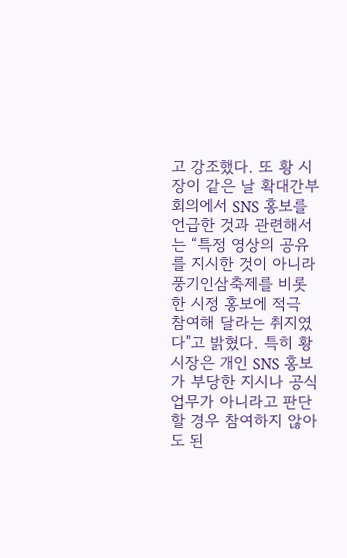고 강조했다. 또 황 시장이 같은 날 확대간부회의에서 SNS 홍보를 언급한 것과 관련해서는 “특정 영상의 공유를 지시한 것이 아니라 풍기인삼축제를 비롯한 시정 홍보에 적극 참여해 달라는 취지였다"고 밝혔다. 특히 황 시장은 개인 SNS 홍보가 부당한 지시나 공식 업무가 아니라고 판단할 경우 참여하지 않아도 된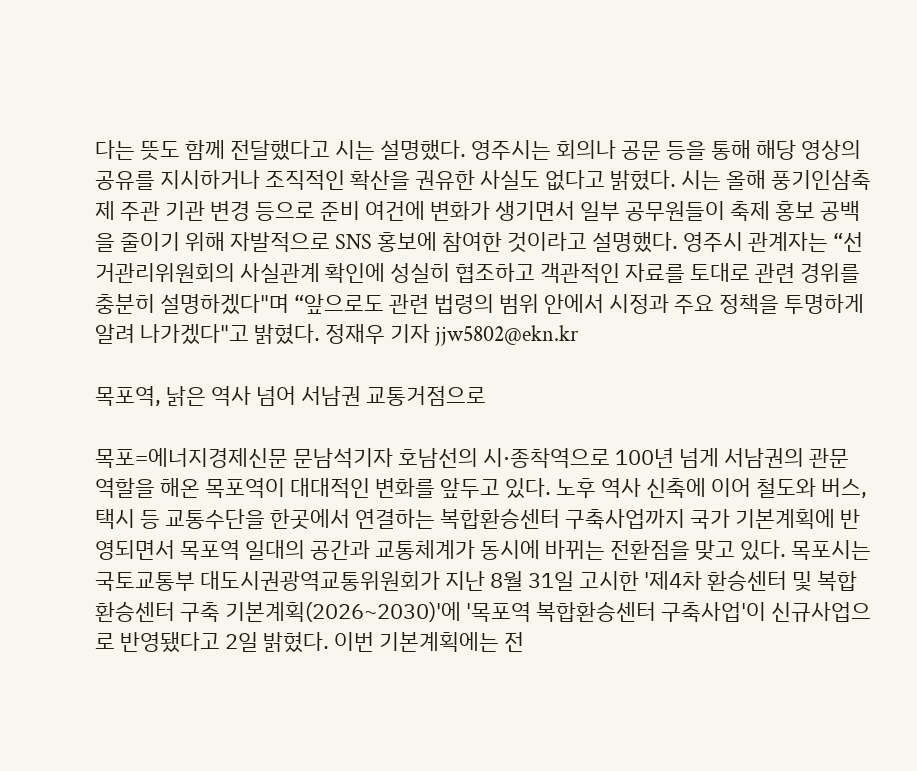다는 뜻도 함께 전달했다고 시는 설명했다. 영주시는 회의나 공문 등을 통해 해당 영상의 공유를 지시하거나 조직적인 확산을 권유한 사실도 없다고 밝혔다. 시는 올해 풍기인삼축제 주관 기관 변경 등으로 준비 여건에 변화가 생기면서 일부 공무원들이 축제 홍보 공백을 줄이기 위해 자발적으로 SNS 홍보에 참여한 것이라고 설명했다. 영주시 관계자는 “선거관리위원회의 사실관계 확인에 성실히 협조하고 객관적인 자료를 토대로 관련 경위를 충분히 설명하겠다"며 “앞으로도 관련 법령의 범위 안에서 시정과 주요 정책을 투명하게 알려 나가겠다"고 밝혔다. 정재우 기자 jjw5802@ekn.kr

목포역, 낡은 역사 넘어 서남권 교통거점으로

목포=에너지경제신문 문남석기자 호남선의 시·종착역으로 100년 넘게 서남권의 관문 역할을 해온 목포역이 대대적인 변화를 앞두고 있다. 노후 역사 신축에 이어 철도와 버스, 택시 등 교통수단을 한곳에서 연결하는 복합환승센터 구축사업까지 국가 기본계획에 반영되면서 목포역 일대의 공간과 교통체계가 동시에 바뀌는 전환점을 맞고 있다. 목포시는 국토교통부 대도시권광역교통위원회가 지난 8월 31일 고시한 '제4차 환승센터 및 복합환승센터 구축 기본계획(2026~2030)'에 '목포역 복합환승센터 구축사업'이 신규사업으로 반영됐다고 2일 밝혔다. 이번 기본계획에는 전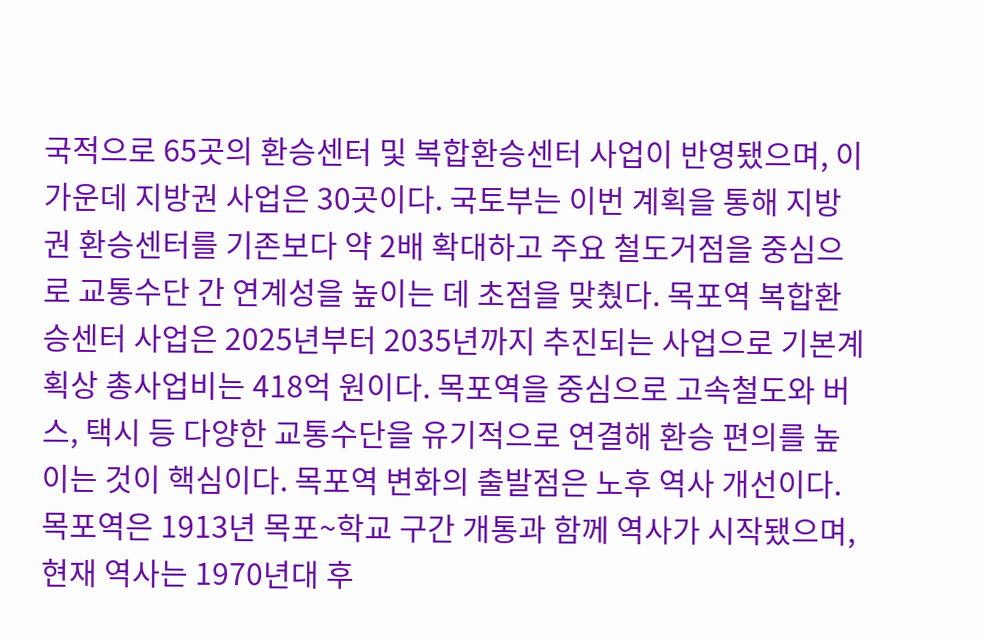국적으로 65곳의 환승센터 및 복합환승센터 사업이 반영됐으며, 이 가운데 지방권 사업은 30곳이다. 국토부는 이번 계획을 통해 지방권 환승센터를 기존보다 약 2배 확대하고 주요 철도거점을 중심으로 교통수단 간 연계성을 높이는 데 초점을 맞췄다. 목포역 복합환승센터 사업은 2025년부터 2035년까지 추진되는 사업으로 기본계획상 총사업비는 418억 원이다. 목포역을 중심으로 고속철도와 버스, 택시 등 다양한 교통수단을 유기적으로 연결해 환승 편의를 높이는 것이 핵심이다. 목포역 변화의 출발점은 노후 역사 개선이다. 목포역은 1913년 목포~학교 구간 개통과 함께 역사가 시작됐으며, 현재 역사는 1970년대 후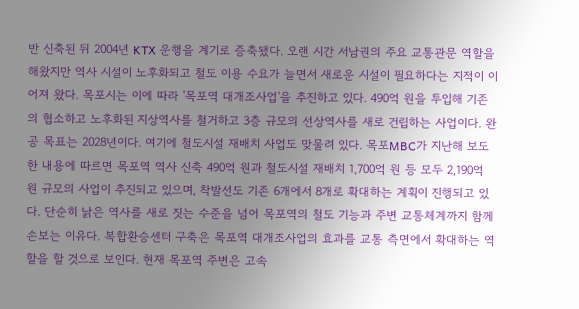반 신축된 뒤 2004년 KTX 운행을 계기로 증축됐다. 오랜 시간 서남권의 주요 교통관문 역할을 해왔지만 역사 시설이 노후화되고 철도 이용 수요가 늘면서 새로운 시설이 필요하다는 지적이 이어져 왔다. 목포시는 이에 따라 '목포역 대개조사업'을 추진하고 있다. 490억 원을 투입해 기존의 협소하고 노후화된 지상역사를 철거하고 3층 규모의 선상역사를 새로 건립하는 사업이다. 완공 목표는 2028년이다. 여기에 철도시설 재배치 사업도 맞물려 있다. 목포MBC가 지난해 보도한 내용에 따르면 목포역 역사 신축 490억 원과 철도시설 재배치 1,700억 원 등 모두 2,190억 원 규모의 사업이 추진되고 있으며, 착발선도 기존 6개에서 8개로 확대하는 계획이 진행되고 있다. 단순히 낡은 역사를 새로 짓는 수준을 넘어 목포역의 철도 기능과 주변 교통체계까지 함께 손보는 이유다. 복합환승센터 구축은 목포역 대개조사업의 효과를 교통 측면에서 확대하는 역할을 할 것으로 보인다. 현재 목포역 주변은 고속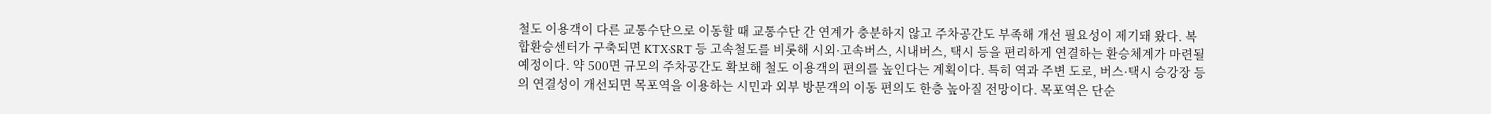철도 이용객이 다른 교통수단으로 이동할 때 교통수단 간 연계가 충분하지 않고 주차공간도 부족해 개선 필요성이 제기돼 왔다. 복합환승센터가 구축되면 KTX·SRT 등 고속철도를 비롯해 시외·고속버스, 시내버스, 택시 등을 편리하게 연결하는 환승체계가 마련될 예정이다. 약 500면 규모의 주차공간도 확보해 철도 이용객의 편의를 높인다는 계획이다. 특히 역과 주변 도로, 버스·택시 승강장 등의 연결성이 개선되면 목포역을 이용하는 시민과 외부 방문객의 이동 편의도 한층 높아질 전망이다. 목포역은 단순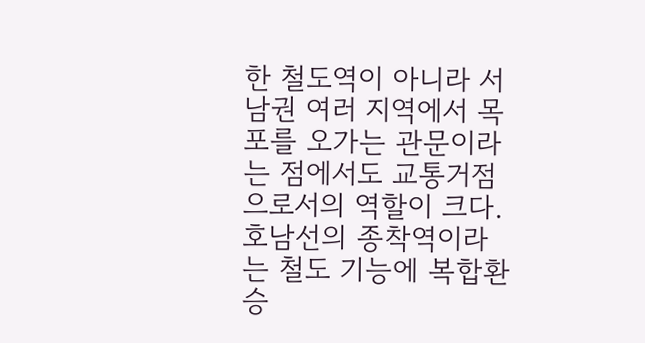한 철도역이 아니라 서남권 여러 지역에서 목포를 오가는 관문이라는 점에서도 교통거점으로서의 역할이 크다. 호남선의 종착역이라는 철도 기능에 복합환승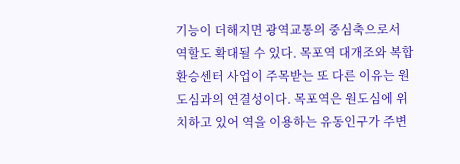기능이 더해지면 광역교통의 중심축으로서 역할도 확대될 수 있다. 목포역 대개조와 복합환승센터 사업이 주목받는 또 다른 이유는 원도심과의 연결성이다. 목포역은 원도심에 위치하고 있어 역을 이용하는 유동인구가 주변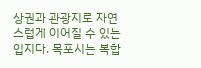상권과 관광지로 자연스럽게 이어질 수 있는 입지다. 목포시는 복합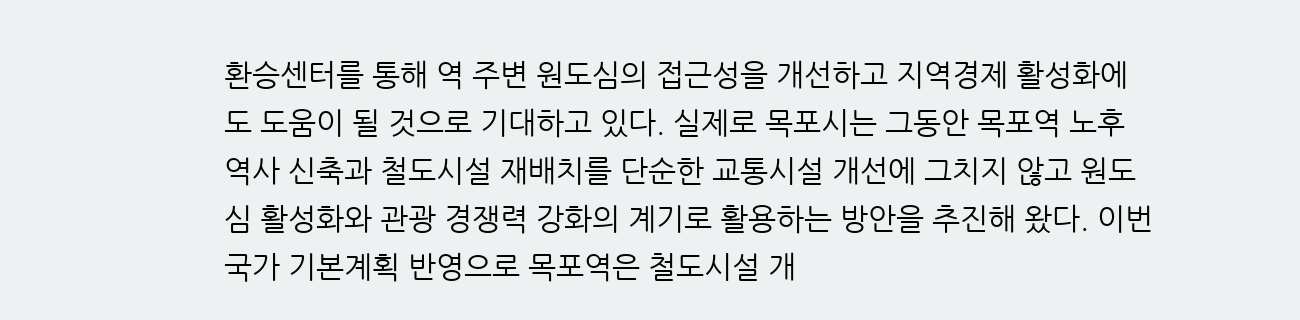환승센터를 통해 역 주변 원도심의 접근성을 개선하고 지역경제 활성화에도 도움이 될 것으로 기대하고 있다. 실제로 목포시는 그동안 목포역 노후 역사 신축과 철도시설 재배치를 단순한 교통시설 개선에 그치지 않고 원도심 활성화와 관광 경쟁력 강화의 계기로 활용하는 방안을 추진해 왔다. 이번 국가 기본계획 반영으로 목포역은 철도시설 개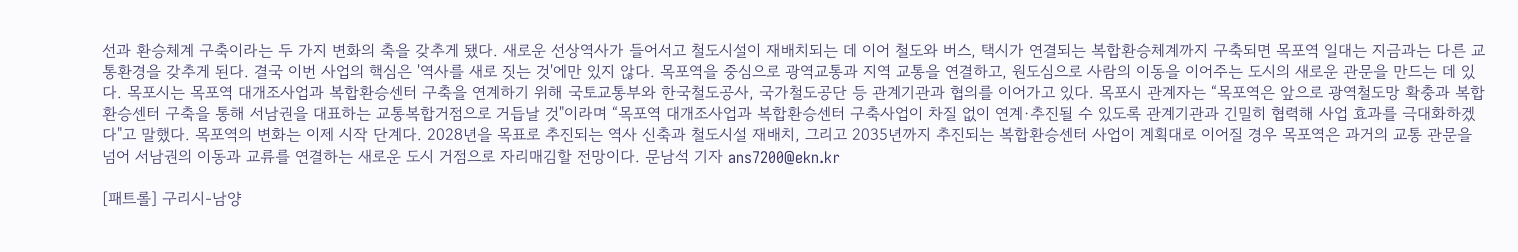선과 환승체계 구축이라는 두 가지 변화의 축을 갖추게 됐다. 새로운 선상역사가 들어서고 철도시설이 재배치되는 데 이어 철도와 버스, 택시가 연결되는 복합환승체계까지 구축되면 목포역 일대는 지금과는 다른 교통환경을 갖추게 된다. 결국 이번 사업의 핵심은 '역사를 새로 짓는 것'에만 있지 않다. 목포역을 중심으로 광역교통과 지역 교통을 연결하고, 원도심으로 사람의 이동을 이어주는 도시의 새로운 관문을 만드는 데 있다. 목포시는 목포역 대개조사업과 복합환승센터 구축을 연계하기 위해 국토교통부와 한국철도공사, 국가철도공단 등 관계기관과 협의를 이어가고 있다. 목포시 관계자는 “목포역은 앞으로 광역철도망 확충과 복합환승센터 구축을 통해 서남권을 대표하는 교통복합거점으로 거듭날 것"이라며 “목포역 대개조사업과 복합환승센터 구축사업이 차질 없이 연계·추진될 수 있도록 관계기관과 긴밀히 협력해 사업 효과를 극대화하겠다"고 말했다. 목포역의 변화는 이제 시작 단계다. 2028년을 목표로 추진되는 역사 신축과 철도시설 재배치, 그리고 2035년까지 추진되는 복합환승센터 사업이 계획대로 이어질 경우 목포역은 과거의 교통 관문을 넘어 서남권의 이동과 교류를 연결하는 새로운 도시 거점으로 자리매김할 전망이다. 문남석 기자 ans7200@ekn.kr

[패트롤] 구리시-남양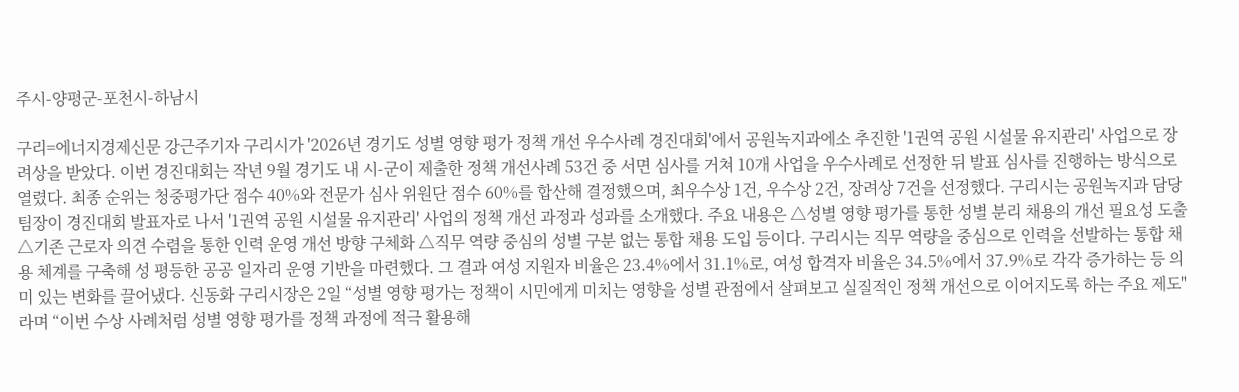주시-양평군-포천시-하남시

구리=에너지경제신문 강근주기자 구리시가 '2026년 경기도 성별 영향 평가 정책 개선 우수사례 경진대회'에서 공원녹지과에소 추진한 '1권역 공원 시설물 유지관리' 사업으로 장려상을 받았다. 이번 경진대회는 작년 9월 경기도 내 시-군이 제출한 정책 개선사례 53건 중 서면 심사를 거쳐 10개 사업을 우수사례로 선정한 뒤 발표 심사를 진행하는 방식으로 열렸다. 최종 순위는 청중평가단 점수 40%와 전문가 심사 위원단 점수 60%를 합산해 결정했으며, 최우수상 1건, 우수상 2건, 장려상 7건을 선정했다. 구리시는 공원녹지과 담당 팀장이 경진대회 발표자로 나서 '1권역 공원 시설물 유지관리' 사업의 정책 개선 과정과 성과를 소개했다. 주요 내용은 △성별 영향 평가를 통한 성별 분리 채용의 개선 필요성 도출 △기존 근로자 의견 수렴을 통한 인력 운영 개선 방향 구체화 △직무 역량 중심의 성별 구분 없는 통합 채용 도입 등이다. 구리시는 직무 역량을 중심으로 인력을 선발하는 통합 채용 체계를 구축해 성 평등한 공공 일자리 운영 기반을 마련했다. 그 결과 여성 지원자 비율은 23.4%에서 31.1%로, 여성 합격자 비율은 34.5%에서 37.9%로 각각 증가하는 등 의미 있는 변화를 끌어냈다. 신동화 구리시장은 2일 “성별 영향 평가는 정책이 시민에게 미치는 영향을 성별 관점에서 살펴보고 실질적인 정책 개선으로 이어지도록 하는 주요 제도"라며 “이번 수상 사례처럼 성별 영향 평가를 정책 과정에 적극 활용해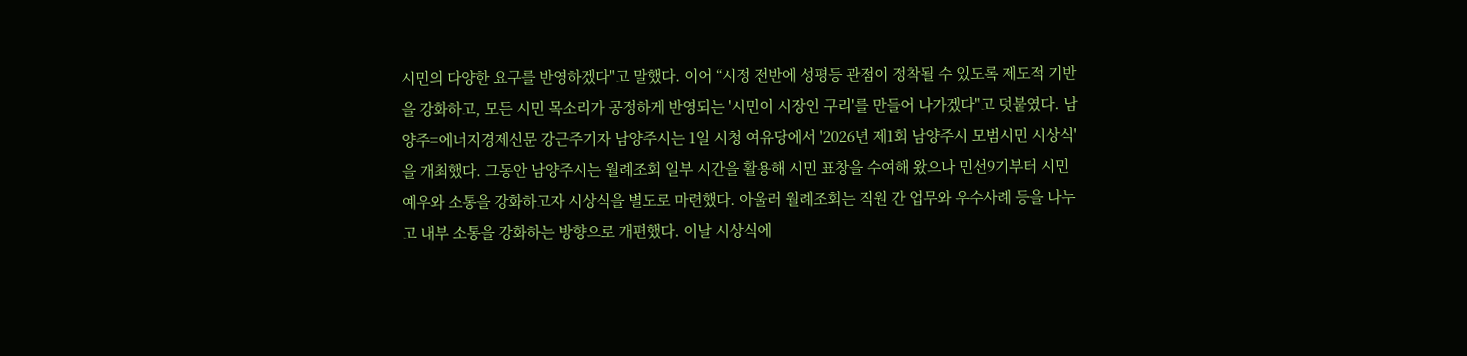시민의 다양한 요구를 반영하겠다"고 말했다. 이어 “시정 전반에 성평등 관점이 정착될 수 있도록 제도적 기반을 강화하고, 모든 시민 목소리가 공정하게 반영되는 '시민이 시장인 구리'를 만들어 나가겠다"고 덧붙였다. 남양주=에너지경제신문 강근주기자 남양주시는 1일 시청 여유당에서 '2026년 제1회 남양주시 모범시민 시상식'을 개최했다. 그동안 남양주시는 월례조회 일부 시간을 활용해 시민 표창을 수여해 왔으나 민선9기부터 시민 예우와 소통을 강화하고자 시상식을 별도로 마련했다. 아울러 월례조회는 직원 간 업무와 우수사례 등을 나누고 내부 소통을 강화하는 방향으로 개편했다. 이날 시상식에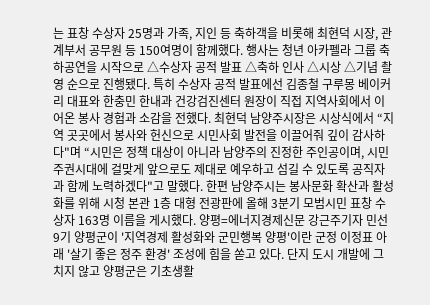는 표창 수상자 25명과 가족, 지인 등 축하객을 비롯해 최현덕 시장, 관계부서 공무원 등 150여명이 함께했다. 행사는 청년 아카펠라 그룹 축하공연을 시작으로 △수상자 공적 발표 △축하 인사 △시상 △기념 촬영 순으로 진행됐다. 특히 수상자 공적 발표에선 김종철 구루몽 베이커리 대표와 한충민 한내과 건강검진센터 원장이 직접 지역사회에서 이어온 봉사 경험과 소감을 전했다. 최현덕 남양주시장은 시상식에서 “지역 곳곳에서 봉사와 헌신으로 시민사회 발전을 이끌어줘 깊이 감사하다"며 “시민은 정책 대상이 아니라 남양주의 진정한 주인공이며, 시민주권시대에 걸맞게 앞으로도 제대로 예우하고 섬길 수 있도록 공직자과 함께 노력하겠다"고 말했다. 한편 남양주시는 봉사문화 확산과 활성화를 위해 시청 본관 1층 대형 전광판에 올해 3분기 모범시민 표창 수상자 163명 이름을 게시했다. 양평=에너지경제신문 강근주기자 민선9기 양평군이 '지역경제 활성화와 군민행복 양평'이란 군정 이정표 아래 '살기 좋은 정주 환경' 조성에 힘을 쏟고 있다. 단지 도시 개발에 그치지 않고 양평군은 기초생활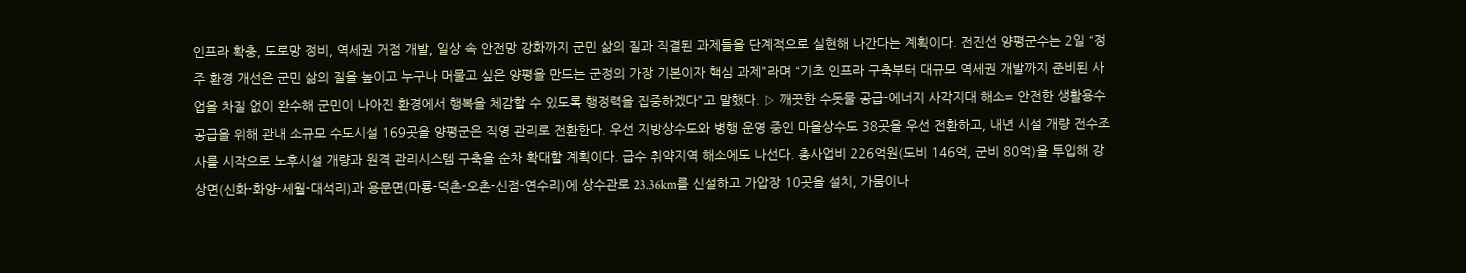인프라 확충, 도로망 정비, 역세권 거점 개발, 일상 속 안전망 강화까지 군민 삶의 질과 직결된 과제들을 단계적으로 실현해 나간다는 계획이다. 전진선 양평군수는 2일 “정주 환경 개선은 군민 삶의 질을 높이고 누구나 머물고 싶은 양평을 만드는 군정의 가장 기본이자 핵심 과제"라며 “기초 인프라 구축부터 대규모 역세권 개발까지 준비된 사업을 차질 없이 완수해 군민이 나아진 환경에서 행복을 체감할 수 있도록 행정력을 집중하겠다"고 말했다. ▷ 깨끗한 수돗물 공급-에너지 사각지대 해소= 안전한 생활용수 공급을 위해 관내 소규모 수도시설 169곳을 양평군은 직영 관리로 전환한다. 우선 지방상수도와 병행 운영 중인 마을상수도 38곳을 우선 전환하고, 내년 시설 개량 전수조사를 시작으로 노후시설 개량과 원격 관리시스템 구축을 순차 확대할 계획이다. 급수 취약지역 해소에도 나선다. 총사업비 226억원(도비 146억, 군비 80억)을 투입해 강상면(신화-화양-세월-대석리)과 용문면(마룡-덕촌-오촌-신점-연수리)에 상수관로 23.36km를 신설하고 가압장 10곳을 설치, 가뭄이나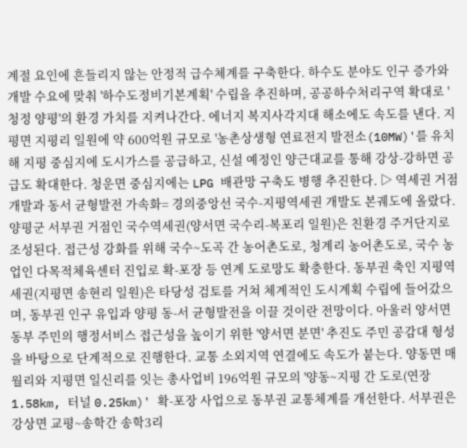계절 요인에 흔들리지 않는 안정적 급수체계를 구축한다. 하수도 분야도 인구 증가와 개발 수요에 맞춰 '하수도정비기본계획' 수립을 추진하며, 공공하수처리구역 확대로 '청정 양평'의 환경 가치를 지켜나간다. 에너지 복지사각지대 해소에도 속도를 낸다. 지평면 지평리 일원에 약 600억원 규모로 '농촌상생형 연료전지 발전소(10MW)'를 유치해 지평 중심지에 도시가스를 공급하고, 신설 예정인 양근대교를 통해 강상-강하면 공급도 확대한다. 청운면 중심지에는 LPG 배관망 구축도 병행 추진한다. ▷ 역세권 거점 개발과 동서 균형발전 가속화= 경의중앙선 국수-지평역세권 개발도 본궤도에 올랐다. 양평군 서부권 거점인 국수역세권(양서면 국수리-복포리 일원)은 친환경 주거단지로 조성된다. 접근성 강화를 위해 국수~도곡 간 농어촌도로, 청계리 농어촌도로, 국수 농업인 다목적체육센터 진입로 확-포장 등 연계 도로망도 확충한다. 동부권 축인 지평역세권(지평면 송현리 일원)은 타당성 검토를 거쳐 체계적인 도시계획 수립에 들어갔으며, 동부권 인구 유입과 양평 동-서 균형발전을 이끌 것이란 전망이다. 아울러 양서면 동부 주민의 행정서비스 접근성을 높이기 위한 '양서면 분면' 추진도 주민 공감대 형성을 바탕으로 단계적으로 진행한다. 교통 소외지역 연결에도 속도가 붙는다. 양동면 매월리와 지평면 일신리를 잇는 총사업비 196억원 규모의 '양동~지평 간 도로(연장 1.58km, 터널 0.25km)' 확-포장 사업으로 동부권 교통체계를 개선한다. 서부권은 강상면 교평~송학간 송학3리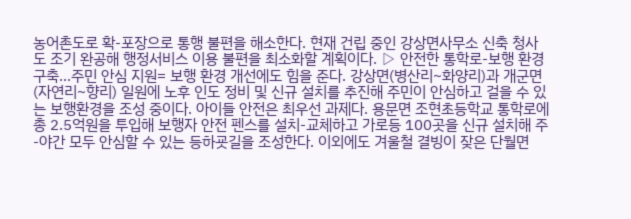농어촌도로 확-포장으로 통행 불편을 해소한다. 현재 건립 중인 강상면사무소 신축 청사도 조기 완공해 행정서비스 이용 불편을 최소화할 계획이다. ▷ 안전한 통학로-보행 환경 구축…주민 안심 지원= 보행 환경 개선에도 힘을 준다. 강상면(병산리~화양리)과 개군면(자연리~향리) 일원에 노후 인도 정비 및 신규 설치를 추진해 주민이 안심하고 걸을 수 있는 보행환경을 조성 중이다. 아이들 안전은 최우선 과제다. 용문면 조현초등학교 통학로에 총 2.5억원을 투입해 보행자 안전 펜스를 설치-교체하고 가로등 100곳을 신규 설치해 주-야간 모두 안심할 수 있는 등하굣길을 조성한다. 이외에도 겨울철 결빙이 잦은 단월면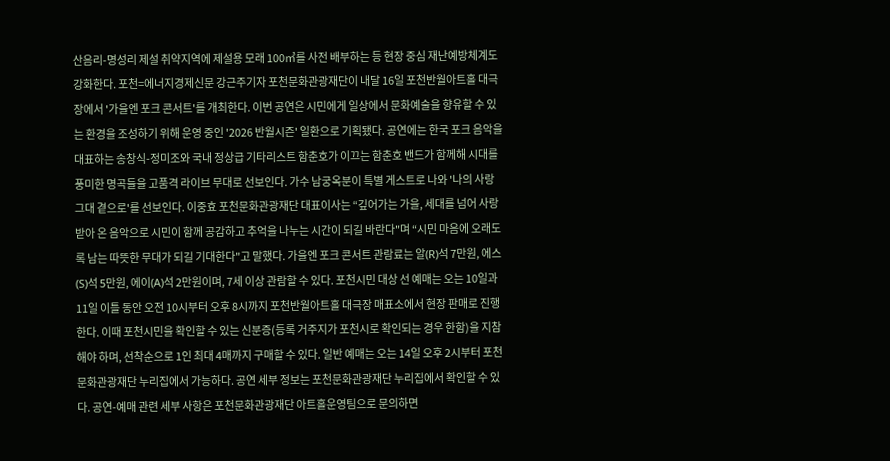산음리-명성리 제설 취약지역에 제설용 모래 100㎥를 사전 배부하는 등 현장 중심 재난예방체계도 강화한다. 포천=에너지경제신문 강근주기자 포천문화관광재단이 내달 16일 포천반월아트홀 대극장에서 '가을엔 포크 콘서트'를 개최한다. 이번 공연은 시민에게 일상에서 문화예술을 향유할 수 있는 환경을 조성하기 위해 운영 중인 '2026 반월시즌' 일환으로 기획됐다. 공연에는 한국 포크 음악을 대표하는 송창식-정미조와 국내 정상급 기타리스트 함춘호가 이끄는 함춘호 밴드가 함께해 시대를 풍미한 명곡들을 고품격 라이브 무대로 선보인다. 가수 남궁옥분이 특별 게스트로 나와 '나의 사랑 그대 곁으로'를 선보인다. 이중효 포천문화관광재단 대표이사는 “깊어가는 가을, 세대를 넘어 사랑받아 온 음악으로 시민이 함께 공감하고 추억을 나누는 시간이 되길 바란다"며 “시민 마음에 오래도록 남는 따뜻한 무대가 되길 기대한다"고 말했다. 가을엔 포크 콘서트 관람료는 알(R)석 7만원, 에스(S)석 5만원, 에이(A)석 2만원이며, 7세 이상 관람할 수 있다. 포천시민 대상 선 예매는 오는 10일과 11일 이틀 동안 오전 10시부터 오후 8시까지 포천반월아트홀 대극장 매표소에서 현장 판매로 진행한다. 이때 포천시민을 확인할 수 있는 신분증(등록 거주지가 포천시로 확인되는 경우 한함)을 지참해야 하며, 선착순으로 1인 최대 4매까지 구매할 수 있다. 일반 예매는 오는 14일 오후 2시부터 포천문화관광재단 누리집에서 가능하다. 공연 세부 정보는 포천문화관광재단 누리집에서 확인할 수 있다. 공연-예매 관련 세부 사항은 포천문화관광재단 아트홀운영팀으로 문의하면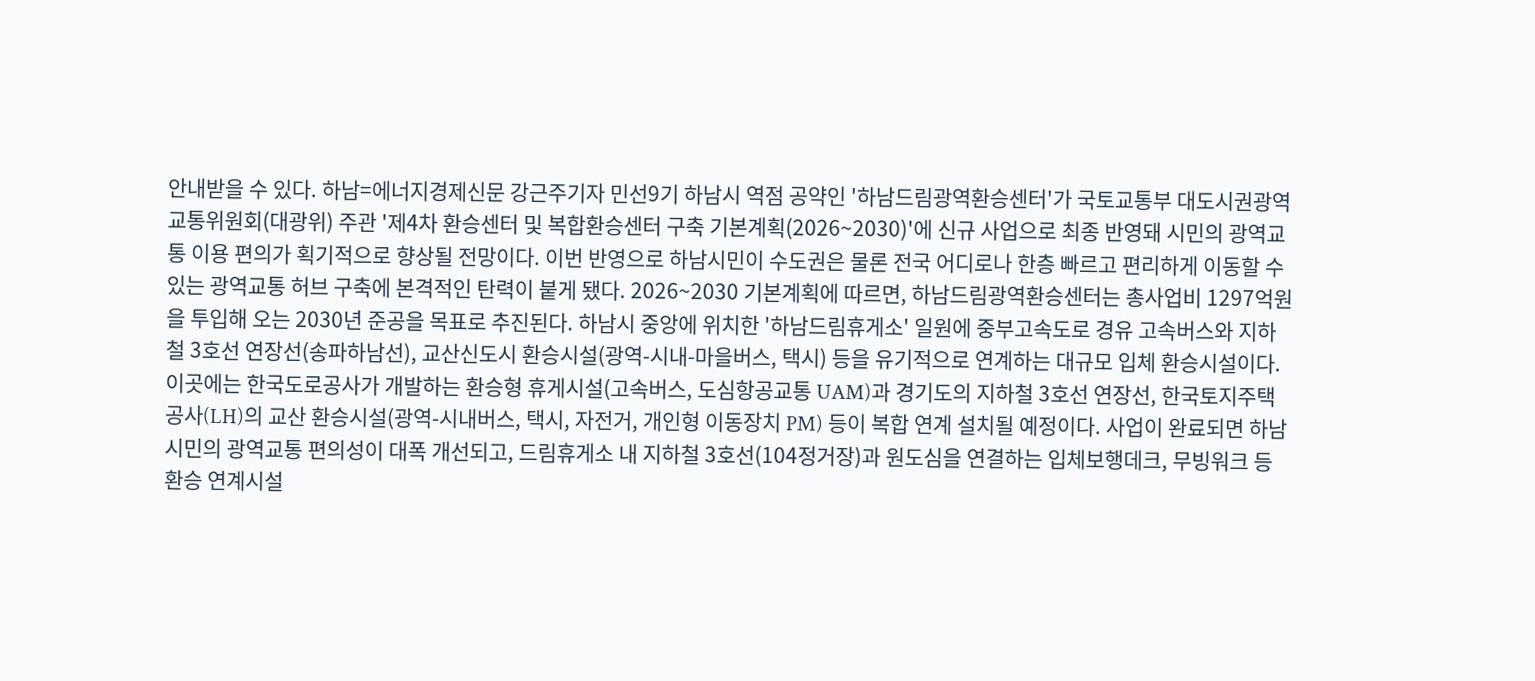안내받을 수 있다. 하남=에너지경제신문 강근주기자 민선9기 하남시 역점 공약인 '하남드림광역환승센터'가 국토교통부 대도시권광역교통위원회(대광위) 주관 '제4차 환승센터 및 복합환승센터 구축 기본계획(2026~2030)'에 신규 사업으로 최종 반영돼 시민의 광역교통 이용 편의가 획기적으로 향상될 전망이다. 이번 반영으로 하남시민이 수도권은 물론 전국 어디로나 한층 빠르고 편리하게 이동할 수 있는 광역교통 허브 구축에 본격적인 탄력이 붙게 됐다. 2026~2030 기본계획에 따르면, 하남드림광역환승센터는 총사업비 1297억원을 투입해 오는 2030년 준공을 목표로 추진된다. 하남시 중앙에 위치한 '하남드림휴게소' 일원에 중부고속도로 경유 고속버스와 지하철 3호선 연장선(송파하남선), 교산신도시 환승시설(광역-시내-마을버스, 택시) 등을 유기적으로 연계하는 대규모 입체 환승시설이다. 이곳에는 한국도로공사가 개발하는 환승형 휴게시설(고속버스, 도심항공교통 UAM)과 경기도의 지하철 3호선 연장선, 한국토지주택공사(LH)의 교산 환승시설(광역-시내버스, 택시, 자전거, 개인형 이동장치 PM) 등이 복합 연계 설치될 예정이다. 사업이 완료되면 하남시민의 광역교통 편의성이 대폭 개선되고, 드림휴게소 내 지하철 3호선(104정거장)과 원도심을 연결하는 입체보행데크, 무빙워크 등 환승 연계시설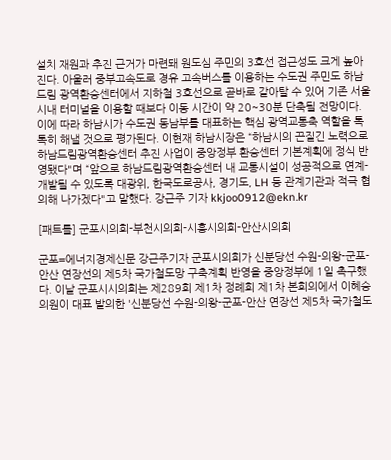설치 재원과 추진 근거가 마련돼 원도심 주민의 3호선 접근성도 크게 높아진다. 아울러 중부고속도로 경유 고속버스를 이용하는 수도권 주민도 하남드림 광역환승센터에서 지하철 3호선으로 곧바로 갈아탈 수 있어 기존 서울 시내 터미널을 이용할 때보다 이동 시간이 약 20~30분 단축될 전망이다. 이에 따라 하남시가 수도권 동남부를 대표하는 핵심 광역교통축 역할을 톡톡히 해낼 것으로 평가된다. 이현재 하남시장은 “하남시의 끈질긴 노력으로 하남드림광역환승센터 추진 사업이 중앙정부 환승센터 기본계획에 정식 반영됐다"며 “앞으로 하남드림광역환승센터 내 교통시설이 성공적으로 연계-개발될 수 있도록 대광위, 한국도로공사, 경기도, LH 등 관계기관과 적극 협의해 나가겠다"고 말했다. 강근주 기자 kkjoo0912@ekn.kr

[패트롤] 군포시의회-부천시의회-시흥시의회-안산시의회

군포=에너지경제신문 강근주기자 군포시의회가 신분당선 수원-의왕-군포-안산 연장선의 제5차 국가철도망 구축계획 반영을 중앙정부에 1일 촉구했다. 이날 군포시시의회는 제289회 제1차 정례회 제1차 본회의에서 이혜승 의원이 대표 발의한 '신분당선 수원-의왕-군포-안산 연장선 제5차 국가철도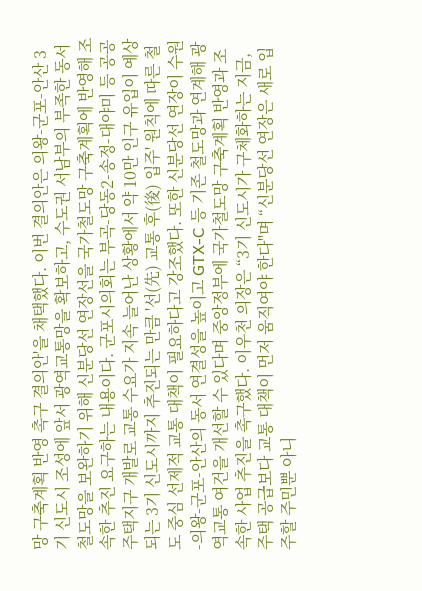망 구축계획 반영 촉구 결의안'을 채택했다. 이번 결의안은 의왕-군포-안산 3기 신도시 조성에 앞서 광역교통망을 확보하고, 수도권 서남부의 부족한 동서 철도망을 보완하기 위해 신분당선 연장선을 국가철도망 구축계획에 반영해 조속한 추진 요구하는 내용이다. 군포시의회는 부곡-당동2-송정-대야미 등 공공주택지구 개발로 교통 수요가 지속 늘어난 상황에서 약 10만 인구 유입이 예상되는 3기 신도시까지 추진되는 만큼 '선(先) 교통 후(後) 입주' 원칙에 따른 철도 중심 선제적 교통 대책이 필요하다고 강조했다. 또한 신분당선 연장이 수원-의왕-군포-안산의 동서 연결성을 높이고 GTX-C 등 기존 철도망과 연계해 광역교통 여건을 개선할 수 있다며 중앙정부에 국가철도망 구축계획 반영과 조속한 사업 추진을 촉구했다. 이우천 의장은 “3기 신도시가 구체화하는 지금, 주택 공급보다 교통 대책이 먼저 움직여야 한다"며 “신분당선 연장은 새로 입주할 주민뿐 아니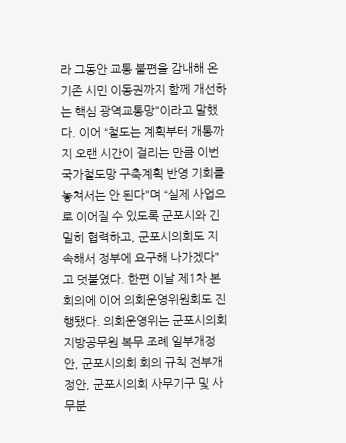라 그동안 교통 불편을 감내해 온 기존 시민 이동권까지 함께 개선하는 핵심 광역교통망"이라고 말했다. 이어 “철도는 계획부터 개통까지 오랜 시간이 걸리는 만큼 이번 국가철도망 구축계획 반영 기회를 놓쳐서는 안 된다"며 “실제 사업으로 이어질 수 있도록 군포시와 긴밀히 협력하고, 군포시의회도 지속해서 정부에 요구해 나가겠다"고 덧붙였다. 한편 이날 제1차 본회의에 이어 의회운영위원회도 진행됐다. 의회운영위는 군포시의회 지방공무원 복무 조례 일부개정안, 군포시의회 회의 규칙 전부개정안, 군포시의회 사무기구 및 사무분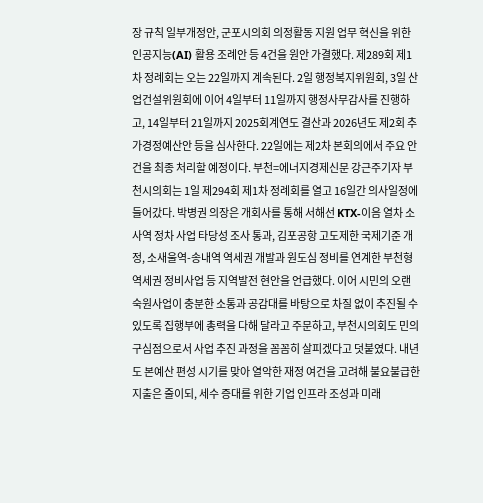장 규칙 일부개정안, 군포시의회 의정활동 지원 업무 혁신을 위한 인공지능(AI) 활용 조례안 등 4건을 원안 가결했다. 제289회 제1차 정례회는 오는 22일까지 계속된다. 2일 행정복지위원회, 3일 산업건설위원회에 이어 4일부터 11일까지 행정사무감사를 진행하고, 14일부터 21일까지 2025회계연도 결산과 2026년도 제2회 추가경정예산안 등을 심사한다. 22일에는 제2차 본회의에서 주요 안건을 최종 처리할 예정이다. 부천=에너지경제신문 강근주기자 부천시의회는 1일 제294회 제1차 정례회를 열고 16일간 의사일정에 들어갔다. 박병권 의장은 개회사를 통해 서해선 KTX-이음 열차 소사역 정차 사업 타당성 조사 통과, 김포공항 고도제한 국제기준 개정, 소새울역-송내역 역세권 개발과 원도심 정비를 연계한 부천형 역세권 정비사업 등 지역발전 현안을 언급했다. 이어 시민의 오랜 숙원사업이 충분한 소통과 공감대를 바탕으로 차질 없이 추진될 수 있도록 집행부에 총력을 다해 달라고 주문하고, 부천시의회도 민의 구심점으로서 사업 추진 과정을 꼼꼼히 살피겠다고 덧붙였다. 내년도 본예산 편성 시기를 맞아 열악한 재정 여건을 고려해 불요불급한 지출은 줄이되, 세수 증대를 위한 기업 인프라 조성과 미래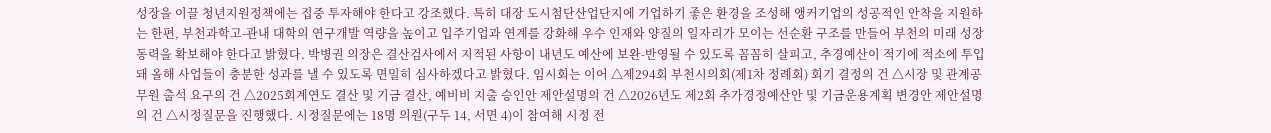성장을 이끌 청년지원정책에는 집중 투자해야 한다고 강조했다. 특히 대장 도시첨단산업단지에 기업하기 좋은 환경을 조성해 앵커기업의 성공적인 안착을 지원하는 한편, 부천과학고-관내 대학의 연구개발 역량을 높이고 입주기업과 연계를 강화해 우수 인재와 양질의 일자리가 모이는 선순환 구조를 만들어 부천의 미래 성장동력을 확보해야 한다고 밝혔다. 박병권 의장은 결산검사에서 지적된 사항이 내년도 예산에 보완-반영될 수 있도록 꼼꼼히 살피고, 추경예산이 적기에 적소에 투입돼 올해 사업들이 충분한 성과를 낼 수 있도록 면밀히 심사하겠다고 밝혔다. 임시회는 이어 △제294회 부천시의회(제1차 정례회) 회기 결정의 건 △시장 및 관계공무원 출석 요구의 건 △2025회계연도 결산 및 기금 결산, 예비비 지출 승인안 제안설명의 건 △2026년도 제2회 추가경정예산안 및 기금운용계획 변경안 제안설명의 건 △시정질문을 진행했다. 시정질문에는 18명 의원(구두 14, 서면 4)이 참여해 시정 전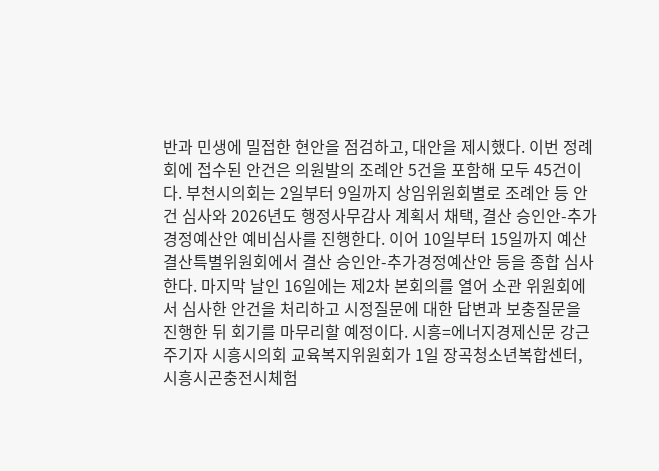반과 민생에 밀접한 현안을 점검하고, 대안을 제시했다. 이번 정례회에 접수된 안건은 의원발의 조례안 5건을 포함해 모두 45건이다. 부천시의회는 2일부터 9일까지 상임위원회별로 조례안 등 안건 심사와 2026년도 행정사무감사 계획서 채택, 결산 승인안-추가경정예산안 예비심사를 진행한다. 이어 10일부터 15일까지 예산결산특별위원회에서 결산 승인안-추가경정예산안 등을 종합 심사한다. 마지막 날인 16일에는 제2차 본회의를 열어 소관 위원회에서 심사한 안건을 처리하고 시정질문에 대한 답변과 보충질문을 진행한 뒤 회기를 마무리할 예정이다. 시흥=에너지경제신문 강근주기자 시흥시의회 교육복지위원회가 1일 장곡청소년복합센터, 시흥시곤충전시체험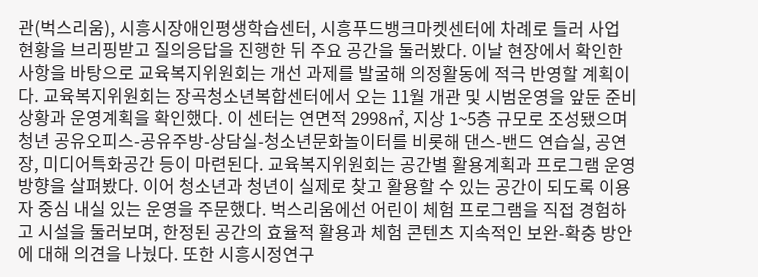관(벅스리움), 시흥시장애인평생학습센터, 시흥푸드뱅크마켓센터에 차례로 들러 사업 현황을 브리핑받고 질의응답을 진행한 뒤 주요 공간을 둘러봤다. 이날 현장에서 확인한 사항을 바탕으로 교육복지위원회는 개선 과제를 발굴해 의정활동에 적극 반영할 계획이다. 교육복지위원회는 장곡청소년복합센터에서 오는 11월 개관 및 시범운영을 앞둔 준비 상황과 운영계획을 확인했다. 이 센터는 연면적 2998㎡, 지상 1~5층 규모로 조성됐으며 청년 공유오피스-공유주방-상담실-청소년문화놀이터를 비롯해 댄스-밴드 연습실, 공연장, 미디어특화공간 등이 마련된다. 교육복지위원회는 공간별 활용계획과 프로그램 운영 방향을 살펴봤다. 이어 청소년과 청년이 실제로 찾고 활용할 수 있는 공간이 되도록 이용자 중심 내실 있는 운영을 주문했다. 벅스리움에선 어린이 체험 프로그램을 직접 경험하고 시설을 둘러보며, 한정된 공간의 효율적 활용과 체험 콘텐츠 지속적인 보완-확충 방안에 대해 의견을 나눴다. 또한 시흥시정연구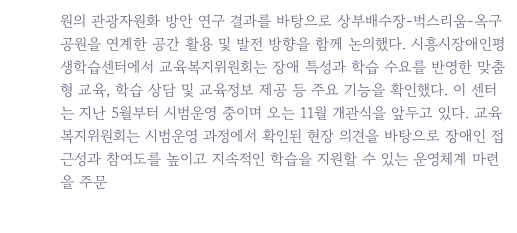원의 관광자원화 방안 연구 결과를 바탕으로 상부배수장-벅스리움-옥구공원을 연계한 공간 활용 및 발전 방향을 함께 논의했다. 시흥시장애인평생학습센터에서 교육복지위원회는 장애 특성과 학습 수요를 반영한 맞춤형 교육, 학습 상담 및 교육정보 제공 등 주요 기능을 확인했다. 이 센터는 지난 5월부터 시범운영 중이며 오는 11월 개관식을 앞두고 있다. 교육복지위원회는 시범운영 과정에서 확인된 현장 의견을 바탕으로 장애인 접근성과 참여도를 높이고 지속적인 학습을 지원할 수 있는 운영체계 마련을 주문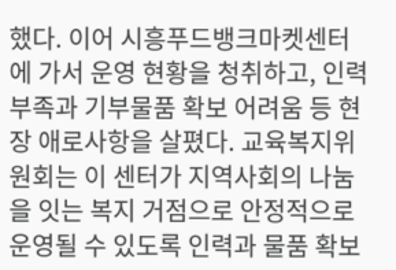했다. 이어 시흥푸드뱅크마켓센터에 가서 운영 현황을 청취하고, 인력 부족과 기부물품 확보 어려움 등 현장 애로사항을 살폈다. 교육복지위원회는 이 센터가 지역사회의 나눔을 잇는 복지 거점으로 안정적으로 운영될 수 있도록 인력과 물품 확보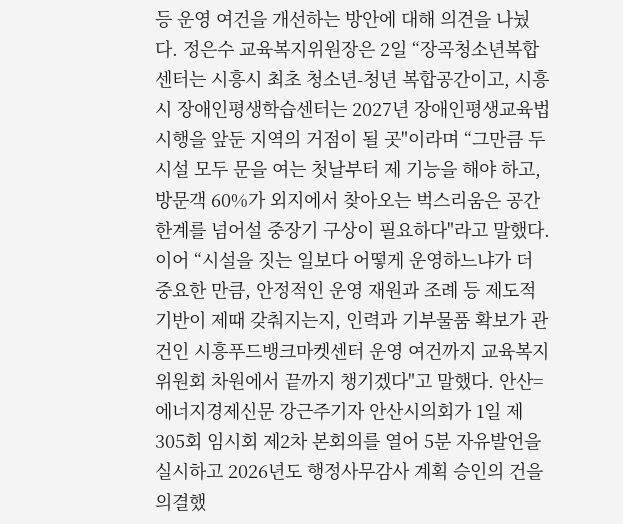등 운영 여건을 개선하는 방안에 대해 의견을 나눴다. 정은수 교육복지위원장은 2일 “장곡청소년복합센터는 시흥시 최초 청소년-청년 복합공간이고, 시흥시 장애인평생학습센터는 2027년 장애인평생교육법 시행을 앞둔 지역의 거점이 될 곳"이라며 “그만큼 두 시설 모두 문을 여는 첫날부터 제 기능을 해야 하고, 방문객 60%가 외지에서 찾아오는 벅스리움은 공간 한계를 넘어설 중장기 구상이 필요하다"라고 말했다. 이어 “시설을 짓는 일보다 어떻게 운영하느냐가 더 중요한 만큼, 안정적인 운영 재원과 조례 등 제도적 기반이 제때 갖춰지는지, 인력과 기부물품 확보가 관건인 시흥푸드뱅크마켓센터 운영 여건까지 교육복지위원회 차원에서 끝까지 챙기겠다"고 말했다. 안산=에너지경제신문 강근주기자 안산시의회가 1일 제305회 임시회 제2차 본회의를 열어 5분 자유발언을 실시하고 2026년도 행정사무감사 계획 승인의 건을 의결했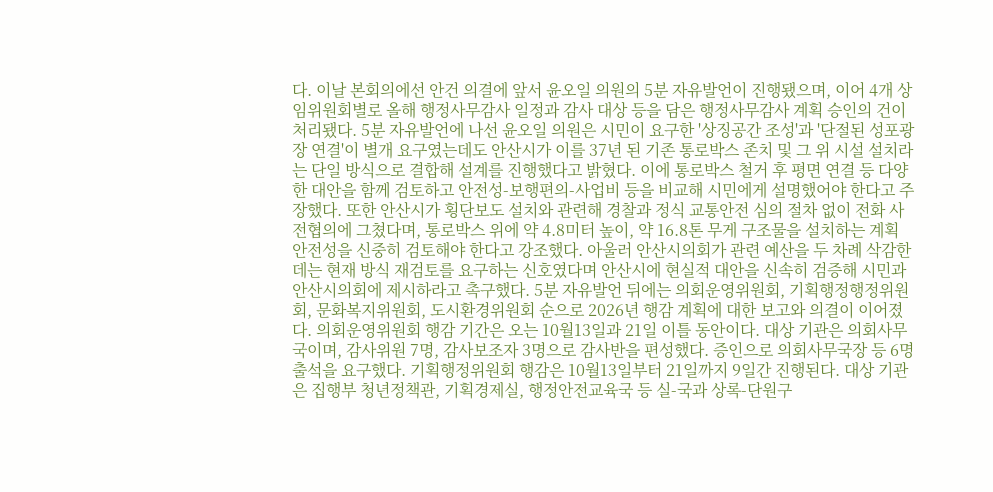다. 이날 본회의에선 안건 의결에 앞서 윤오일 의원의 5분 자유발언이 진행됐으며, 이어 4개 상임위원회별로 올해 행정사무감사 일정과 감사 대상 등을 담은 행정사무감사 계획 승인의 건이 처리됐다. 5분 자유발언에 나선 윤오일 의원은 시민이 요구한 '상징공간 조성'과 '단절된 성포광장 연결'이 별개 요구였는데도 안산시가 이를 37년 된 기존 통로박스 존치 및 그 위 시설 설치라는 단일 방식으로 결합해 설계를 진행했다고 밝혔다. 이에 통로박스 철거 후 평면 연결 등 다양한 대안을 함께 검토하고 안전성-보행편의-사업비 등을 비교해 시민에게 설명했어야 한다고 주장했다. 또한 안산시가 횡단보도 설치와 관련해 경찰과 정식 교통안전 심의 절차 없이 전화 사전협의에 그쳤다며, 통로박스 위에 약 4.8미터 높이, 약 16.8톤 무게 구조물을 설치하는 계획 안전성을 신중히 검토해야 한다고 강조했다. 아울러 안산시의회가 관련 예산을 두 차례 삭감한 데는 현재 방식 재검토를 요구하는 신호였다며 안산시에 현실적 대안을 신속히 검증해 시민과 안산시의회에 제시하라고 촉구했다. 5분 자유발언 뒤에는 의회운영위원회, 기획행정행정위원회, 문화복지위원회, 도시환경위원회 순으로 2026년 행감 계획에 대한 보고와 의결이 이어졌다. 의회운영위원회 행감 기간은 오는 10월13일과 21일 이틀 동안이다. 대상 기관은 의회사무국이며, 감사위원 7명, 감사보조자 3명으로 감사반을 편성했다. 증인으로 의회사무국장 등 6명 출석을 요구했다. 기획행정위원회 행감은 10월13일부터 21일까지 9일간 진행된다. 대상 기관은 집행부 청년정책관, 기획경제실, 행정안전교육국 등 실-국과 상록-단원구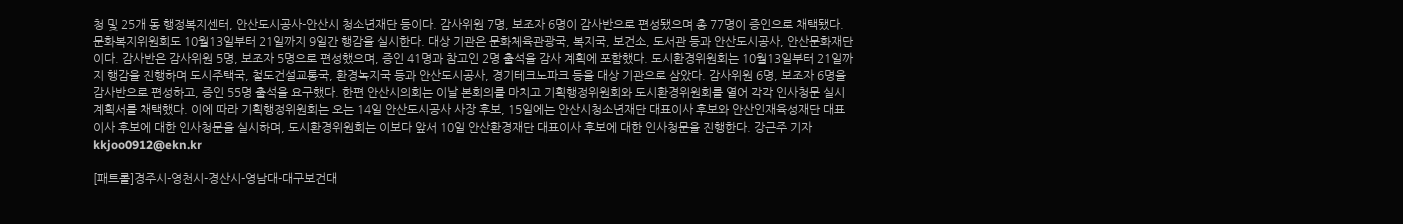청 및 25개 동 행정복지센터, 안산도시공사-안산시 청소년재단 등이다. 감사위원 7명, 보조자 6명이 감사반으로 편성됐으며 총 77명이 증인으로 채택됐다. 문화복지위원회도 10월13일부터 21일까지 9일간 행감을 실시한다. 대상 기관은 문화체육관광국, 복지국, 보건소, 도서관 등과 안산도시공사, 안산문화재단이다. 감사반은 감사위원 5명, 보조자 5명으로 편성했으며, 증인 41명과 참고인 2명 출석을 감사 계획에 포함했다. 도시환경위원회는 10월13일부터 21일까지 행감을 진행하며 도시주택국, 철도건설교통국, 환경녹지국 등과 안산도시공사, 경기테크노파크 등을 대상 기관으로 삼았다. 감사위원 6명, 보조자 6명을 감사반으로 편성하고, 증인 55명 출석을 요구했다. 한편 안산시의회는 이날 본회의를 마치고 기획행정위원회와 도시환경위원회를 열어 각각 인사청문 실시계획서를 채택했다. 이에 따라 기획행정위원회는 오는 14일 안산도시공사 사장 후보, 15일에는 안산시청소년재단 대표이사 후보와 안산인재육성재단 대표이사 후보에 대한 인사청문을 실시하며, 도시환경위원회는 이보다 앞서 10일 안산환경재단 대표이사 후보에 대한 인사청문을 진행한다. 강근주 기자 kkjoo0912@ekn.kr

[패트롤]경주시-영천시-경산시-영남대-대구보건대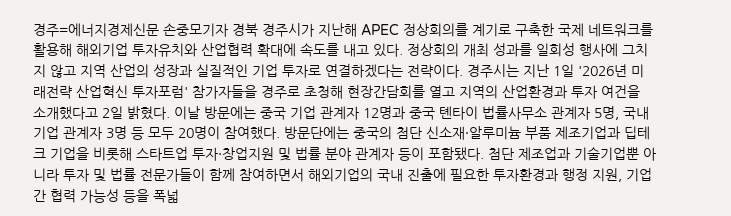경주=에너지경제신문 손중모기자 경북 경주시가 지난해 APEC 정상회의를 계기로 구축한 국제 네트워크를 활용해 해외기업 투자유치와 산업협력 확대에 속도를 내고 있다. 정상회의 개최 성과를 일회성 행사에 그치지 않고 지역 산업의 성장과 실질적인 기업 투자로 연결하겠다는 전략이다. 경주시는 지난 1일 '2026년 미래전략 산업혁신 투자포럼' 참가자들을 경주로 초청해 현장간담회를 열고 지역의 산업환경과 투자 여건을 소개했다고 2일 밝혔다. 이날 방문에는 중국 기업 관계자 12명과 중국 톈타이 법률사무소 관계자 5명, 국내 기업 관계자 3명 등 모두 20명이 참여했다. 방문단에는 중국의 첨단 신소재·알루미늄 부품 제조기업과 딥테크 기업을 비롯해 스타트업 투자·창업지원 및 법률 분야 관계자 등이 포함됐다. 첨단 제조업과 기술기업뿐 아니라 투자 및 법률 전문가들이 함께 참여하면서 해외기업의 국내 진출에 필요한 투자환경과 행정 지원, 기업 간 협력 가능성 등을 폭넓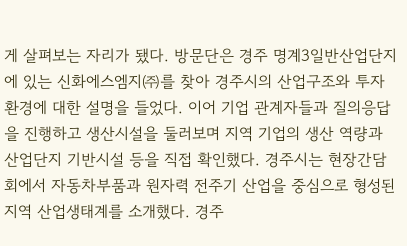게 살펴보는 자리가 됐다. 방문단은 경주 명계3일반산업단지에 있는 신화에스엠지㈜를 찾아 경주시의 산업구조와 투자환경에 대한 설명을 들었다. 이어 기업 관계자들과 질의응답을 진행하고 생산시설을 둘러보며 지역 기업의 생산 역량과 산업단지 기반시설 등을 직접 확인했다. 경주시는 현장간담회에서 자동차부품과 원자력 전주기 산업을 중심으로 형성된 지역 산업생태계를 소개했다. 경주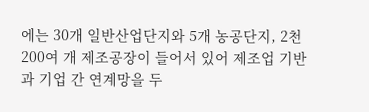에는 30개 일반산업단지와 5개 농공단지, 2천200여 개 제조공장이 들어서 있어 제조업 기반과 기업 간 연계망을 두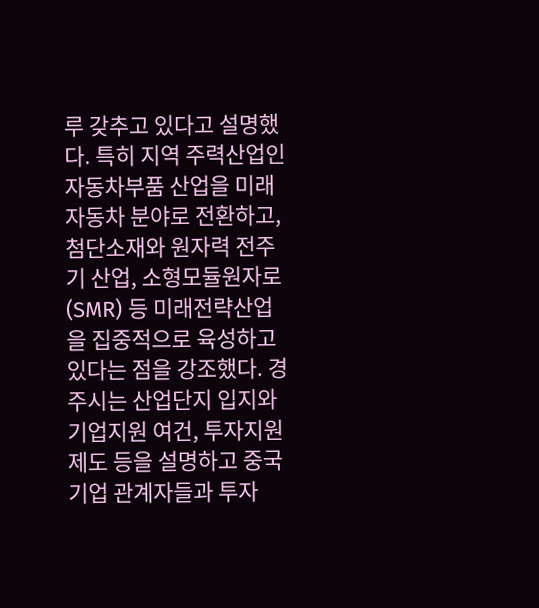루 갖추고 있다고 설명했다. 특히 지역 주력산업인 자동차부품 산업을 미래자동차 분야로 전환하고, 첨단소재와 원자력 전주기 산업, 소형모듈원자로(SMR) 등 미래전략산업을 집중적으로 육성하고 있다는 점을 강조했다. 경주시는 산업단지 입지와 기업지원 여건, 투자지원 제도 등을 설명하고 중국 기업 관계자들과 투자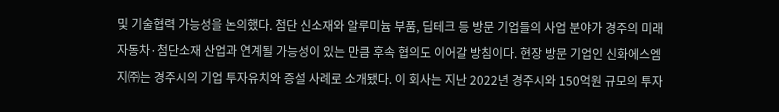및 기술협력 가능성을 논의했다. 첨단 신소재와 알루미늄 부품, 딥테크 등 방문 기업들의 사업 분야가 경주의 미래자동차·첨단소재 산업과 연계될 가능성이 있는 만큼 후속 협의도 이어갈 방침이다. 현장 방문 기업인 신화에스엠지㈜는 경주시의 기업 투자유치와 증설 사례로 소개됐다. 이 회사는 지난 2022년 경주시와 150억원 규모의 투자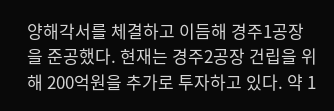양해각서를 체결하고 이듬해 경주1공장을 준공했다. 현재는 경주2공장 건립을 위해 200억원을 추가로 투자하고 있다. 약 1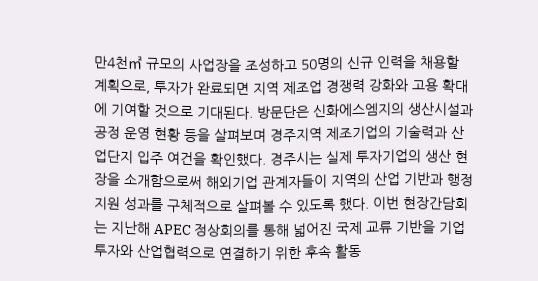만4천㎡ 규모의 사업장을 조성하고 50명의 신규 인력을 채용할 계획으로, 투자가 완료되면 지역 제조업 경쟁력 강화와 고용 확대에 기여할 것으로 기대된다. 방문단은 신화에스엠지의 생산시설과 공정 운영 현황 등을 살펴보며 경주지역 제조기업의 기술력과 산업단지 입주 여건을 확인했다. 경주시는 실제 투자기업의 생산 현장을 소개함으로써 해외기업 관계자들이 지역의 산업 기반과 행정지원 성과를 구체적으로 살펴볼 수 있도록 했다. 이번 현장간담회는 지난해 APEC 정상회의를 통해 넓어진 국제 교류 기반을 기업 투자와 산업협력으로 연결하기 위한 후속 활동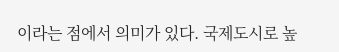이라는 점에서 의미가 있다. 국제도시로 높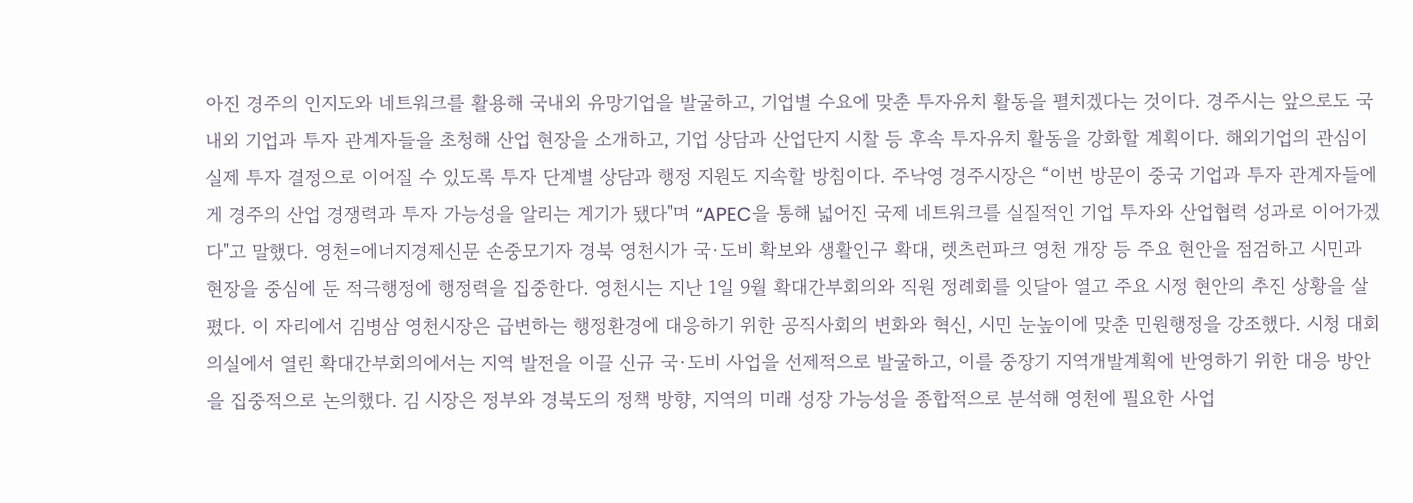아진 경주의 인지도와 네트워크를 활용해 국내외 유망기업을 발굴하고, 기업별 수요에 맞춘 투자유치 활동을 펼치겠다는 것이다. 경주시는 앞으로도 국내외 기업과 투자 관계자들을 초청해 산업 현장을 소개하고, 기업 상담과 산업단지 시찰 등 후속 투자유치 활동을 강화할 계획이다. 해외기업의 관심이 실제 투자 결정으로 이어질 수 있도록 투자 단계별 상담과 행정 지원도 지속할 방침이다. 주낙영 경주시장은 “이번 방문이 중국 기업과 투자 관계자들에게 경주의 산업 경쟁력과 투자 가능성을 알리는 계기가 됐다"며 “APEC을 통해 넓어진 국제 네트워크를 실질적인 기업 투자와 산업협력 성과로 이어가겠다"고 말했다. 영천=에너지경제신문 손중모기자 경북 영천시가 국·도비 확보와 생활인구 확대, 렛츠런파크 영천 개장 등 주요 현안을 점검하고 시민과 현장을 중심에 둔 적극행정에 행정력을 집중한다. 영천시는 지난 1일 9월 확대간부회의와 직원 정례회를 잇달아 열고 주요 시정 현안의 추진 상황을 살폈다. 이 자리에서 김병삼 영천시장은 급변하는 행정환경에 대응하기 위한 공직사회의 변화와 혁신, 시민 눈높이에 맞춘 민원행정을 강조했다. 시청 대회의실에서 열린 확대간부회의에서는 지역 발전을 이끌 신규 국·도비 사업을 선제적으로 발굴하고, 이를 중장기 지역개발계획에 반영하기 위한 대응 방안을 집중적으로 논의했다. 김 시장은 정부와 경북도의 정책 방향, 지역의 미래 성장 가능성을 종합적으로 분석해 영천에 필요한 사업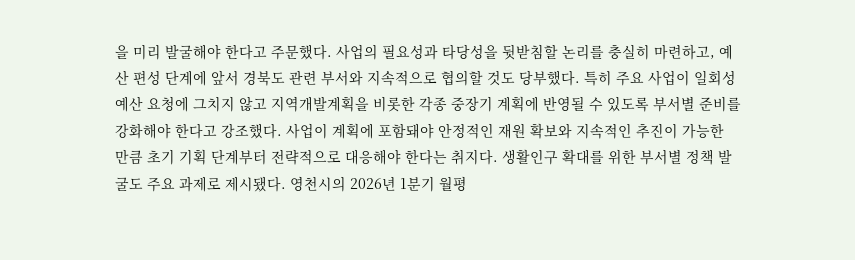을 미리 발굴해야 한다고 주문했다. 사업의 필요성과 타당성을 뒷받침할 논리를 충실히 마련하고, 예산 편성 단계에 앞서 경북도 관련 부서와 지속적으로 협의할 것도 당부했다. 특히 주요 사업이 일회성 예산 요청에 그치지 않고 지역개발계획을 비롯한 각종 중장기 계획에 반영될 수 있도록 부서별 준비를 강화해야 한다고 강조했다. 사업이 계획에 포함돼야 안정적인 재원 확보와 지속적인 추진이 가능한 만큼 초기 기획 단계부터 전략적으로 대응해야 한다는 취지다. 생활인구 확대를 위한 부서별 정책 발굴도 주요 과제로 제시됐다. 영천시의 2026년 1분기 월평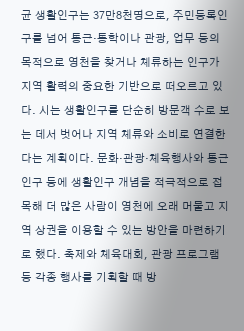균 생활인구는 37만8천명으로, 주민등록인구를 넘어 통근·통학이나 관광, 업무 등의 목적으로 영천을 찾거나 체류하는 인구가 지역 활력의 중요한 기반으로 떠오르고 있다. 시는 생활인구를 단순히 방문객 수로 보는 데서 벗어나 지역 체류와 소비로 연결한다는 계획이다. 문화·관광·체육행사와 통근인구 등에 생활인구 개념을 적극적으로 접목해 더 많은 사람이 영천에 오래 머물고 지역 상권을 이용할 수 있는 방안을 마련하기로 했다. 축제와 체육대회, 관광 프로그램 등 각종 행사를 기획할 때 방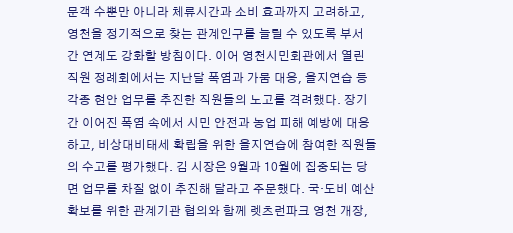문객 수뿐만 아니라 체류시간과 소비 효과까지 고려하고, 영천을 정기적으로 찾는 관계인구를 늘릴 수 있도록 부서 간 연계도 강화할 방침이다. 이어 영천시민회관에서 열린 직원 정례회에서는 지난달 폭염과 가뭄 대응, 을지연습 등 각종 현안 업무를 추진한 직원들의 노고를 격려했다. 장기간 이어진 폭염 속에서 시민 안전과 농업 피해 예방에 대응하고, 비상대비태세 확립을 위한 을지연습에 참여한 직원들의 수고를 평가했다. 김 시장은 9월과 10월에 집중되는 당면 업무를 차질 없이 추진해 달라고 주문했다. 국·도비 예산 확보를 위한 관계기관 협의와 함께 렛츠런파크 영천 개장,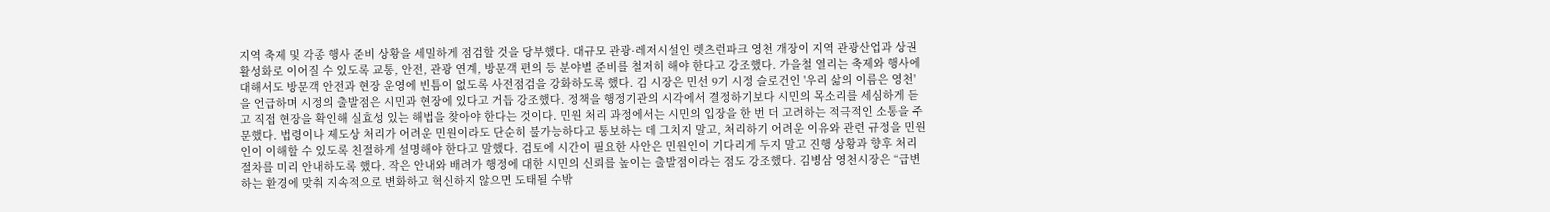지역 축제 및 각종 행사 준비 상황을 세밀하게 점검할 것을 당부했다. 대규모 관광·레저시설인 렛츠런파크 영천 개장이 지역 관광산업과 상권 활성화로 이어질 수 있도록 교통, 안전, 관광 연계, 방문객 편의 등 분야별 준비를 철저히 해야 한다고 강조했다. 가을철 열리는 축제와 행사에 대해서도 방문객 안전과 현장 운영에 빈틈이 없도록 사전점검을 강화하도록 했다. 김 시장은 민선 9기 시정 슬로건인 '우리 삶의 이름은 영천'을 언급하며 시정의 출발점은 시민과 현장에 있다고 거듭 강조했다. 정책을 행정기관의 시각에서 결정하기보다 시민의 목소리를 세심하게 듣고 직접 현장을 확인해 실효성 있는 해법을 찾아야 한다는 것이다. 민원 처리 과정에서는 시민의 입장을 한 번 더 고려하는 적극적인 소통을 주문했다. 법령이나 제도상 처리가 어려운 민원이라도 단순히 불가능하다고 통보하는 데 그치지 말고, 처리하기 어려운 이유와 관련 규정을 민원인이 이해할 수 있도록 친절하게 설명해야 한다고 말했다. 검토에 시간이 필요한 사안은 민원인이 기다리게 두지 말고 진행 상황과 향후 처리 절차를 미리 안내하도록 했다. 작은 안내와 배려가 행정에 대한 시민의 신뢰를 높이는 출발점이라는 점도 강조했다. 김병삼 영천시장은 “급변하는 환경에 맞춰 지속적으로 변화하고 혁신하지 않으면 도태될 수밖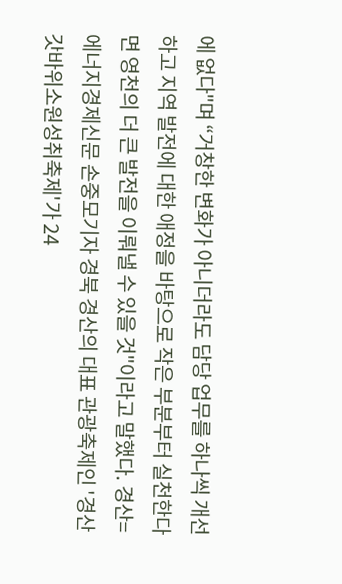에 없다"며 “거창한 변화가 아니더라도 담당 업무를 하나씩 개선하고 지역 발전에 대한 애정을 바탕으로 작은 부분부터 실천한다면 영천의 더 큰 발전을 이뤄낼 수 있을 것"이라고 말했다. 경산=에너지경제신문 손중모기자 경북 경산의 대표 관광축제인 '경산갓바위소원성취축제'가 24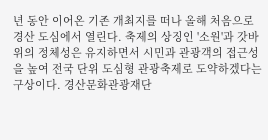년 동안 이어온 기존 개최지를 떠나 올해 처음으로 경산 도심에서 열린다. 축제의 상징인 '소원'과 갓바위의 정체성은 유지하면서 시민과 관광객의 접근성을 높여 전국 단위 도심형 관광축제로 도약하겠다는 구상이다. 경산문화관광재단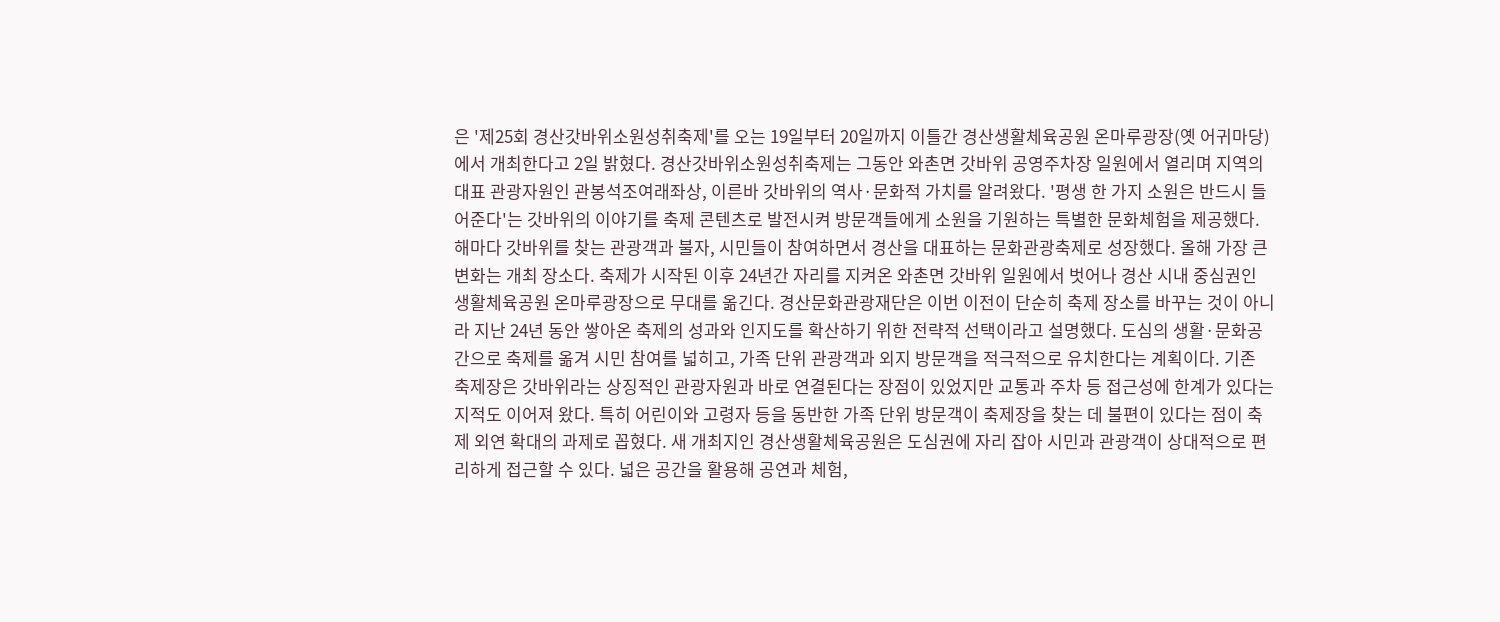은 '제25회 경산갓바위소원성취축제'를 오는 19일부터 20일까지 이틀간 경산생활체육공원 온마루광장(옛 어귀마당)에서 개최한다고 2일 밝혔다. 경산갓바위소원성취축제는 그동안 와촌면 갓바위 공영주차장 일원에서 열리며 지역의 대표 관광자원인 관봉석조여래좌상, 이른바 갓바위의 역사·문화적 가치를 알려왔다. '평생 한 가지 소원은 반드시 들어준다'는 갓바위의 이야기를 축제 콘텐츠로 발전시켜 방문객들에게 소원을 기원하는 특별한 문화체험을 제공했다. 해마다 갓바위를 찾는 관광객과 불자, 시민들이 참여하면서 경산을 대표하는 문화관광축제로 성장했다. 올해 가장 큰 변화는 개최 장소다. 축제가 시작된 이후 24년간 자리를 지켜온 와촌면 갓바위 일원에서 벗어나 경산 시내 중심권인 생활체육공원 온마루광장으로 무대를 옮긴다. 경산문화관광재단은 이번 이전이 단순히 축제 장소를 바꾸는 것이 아니라 지난 24년 동안 쌓아온 축제의 성과와 인지도를 확산하기 위한 전략적 선택이라고 설명했다. 도심의 생활·문화공간으로 축제를 옮겨 시민 참여를 넓히고, 가족 단위 관광객과 외지 방문객을 적극적으로 유치한다는 계획이다. 기존 축제장은 갓바위라는 상징적인 관광자원과 바로 연결된다는 장점이 있었지만 교통과 주차 등 접근성에 한계가 있다는 지적도 이어져 왔다. 특히 어린이와 고령자 등을 동반한 가족 단위 방문객이 축제장을 찾는 데 불편이 있다는 점이 축제 외연 확대의 과제로 꼽혔다. 새 개최지인 경산생활체육공원은 도심권에 자리 잡아 시민과 관광객이 상대적으로 편리하게 접근할 수 있다. 넓은 공간을 활용해 공연과 체험,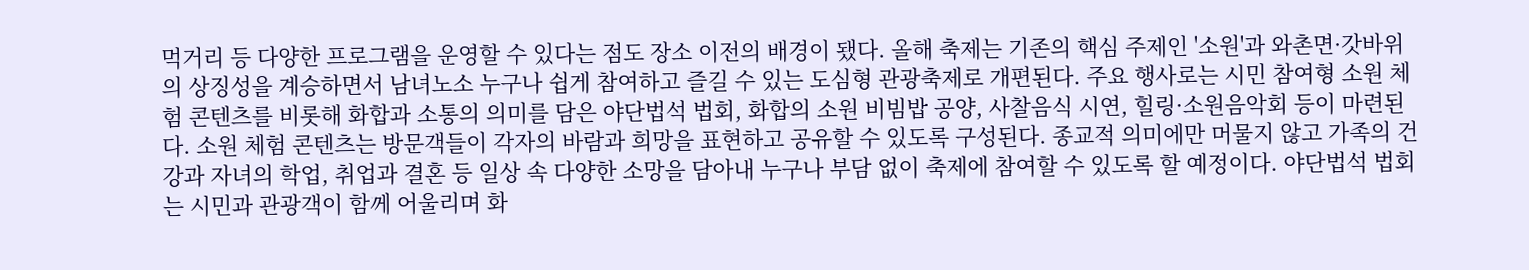먹거리 등 다양한 프로그램을 운영할 수 있다는 점도 장소 이전의 배경이 됐다. 올해 축제는 기존의 핵심 주제인 '소원'과 와촌면·갓바위의 상징성을 계승하면서 남녀노소 누구나 쉽게 참여하고 즐길 수 있는 도심형 관광축제로 개편된다. 주요 행사로는 시민 참여형 소원 체험 콘텐츠를 비롯해 화합과 소통의 의미를 담은 야단법석 법회, 화합의 소원 비빔밥 공양, 사찰음식 시연, 힐링·소원음악회 등이 마련된다. 소원 체험 콘텐츠는 방문객들이 각자의 바람과 희망을 표현하고 공유할 수 있도록 구성된다. 종교적 의미에만 머물지 않고 가족의 건강과 자녀의 학업, 취업과 결혼 등 일상 속 다양한 소망을 담아내 누구나 부담 없이 축제에 참여할 수 있도록 할 예정이다. 야단법석 법회는 시민과 관광객이 함께 어울리며 화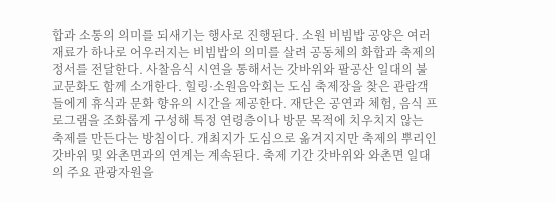합과 소통의 의미를 되새기는 행사로 진행된다. 소원 비빔밥 공양은 여러 재료가 하나로 어우러지는 비빔밥의 의미를 살려 공동체의 화합과 축제의 정서를 전달한다. 사찰음식 시연을 통해서는 갓바위와 팔공산 일대의 불교문화도 함께 소개한다. 힐링·소원음악회는 도심 축제장을 찾은 관람객들에게 휴식과 문화 향유의 시간을 제공한다. 재단은 공연과 체험, 음식 프로그램을 조화롭게 구성해 특정 연령층이나 방문 목적에 치우치지 않는 축제를 만든다는 방침이다. 개최지가 도심으로 옮겨지지만 축제의 뿌리인 갓바위 및 와촌면과의 연계는 계속된다. 축제 기간 갓바위와 와촌면 일대의 주요 관광자원을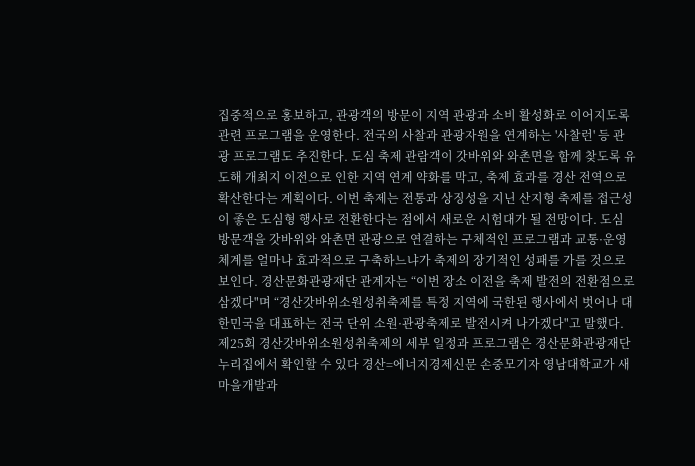집중적으로 홍보하고, 관광객의 방문이 지역 관광과 소비 활성화로 이어지도록 관련 프로그램을 운영한다. 전국의 사찰과 관광자원을 연계하는 '사찰런' 등 관광 프로그램도 추진한다. 도심 축제 관람객이 갓바위와 와촌면을 함께 찾도록 유도해 개최지 이전으로 인한 지역 연계 약화를 막고, 축제 효과를 경산 전역으로 확산한다는 계획이다. 이번 축제는 전통과 상징성을 지닌 산지형 축제를 접근성이 좋은 도심형 행사로 전환한다는 점에서 새로운 시험대가 될 전망이다. 도심 방문객을 갓바위와 와촌면 관광으로 연결하는 구체적인 프로그램과 교통·운영 체계를 얼마나 효과적으로 구축하느냐가 축제의 장기적인 성패를 가를 것으로 보인다. 경산문화관광재단 관계자는 “이번 장소 이전을 축제 발전의 전환점으로 삼겠다"며 “경산갓바위소원성취축제를 특정 지역에 국한된 행사에서 벗어나 대한민국을 대표하는 전국 단위 소원·관광축제로 발전시켜 나가겠다"고 말했다. 제25회 경산갓바위소원성취축제의 세부 일정과 프로그램은 경산문화관광재단 누리집에서 확인할 수 있다 경산=에너지경제신문 손중모기자 영남대학교가 새마을개발과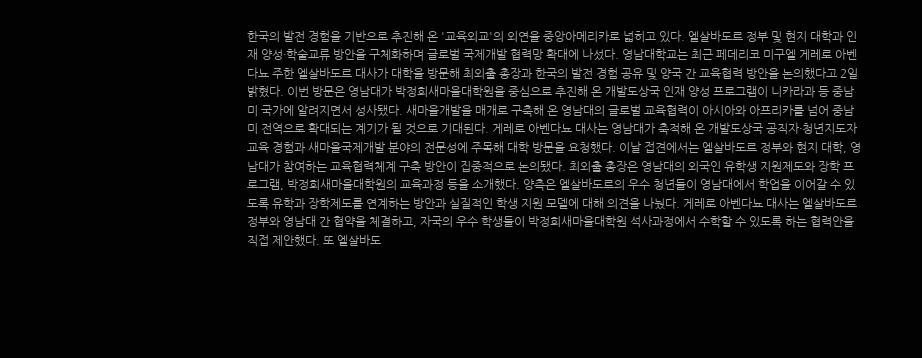한국의 발전 경험을 기반으로 추진해 온 '교육외교'의 외연을 중앙아메리카로 넓히고 있다. 엘살바도르 정부 및 현지 대학과 인재 양성·학술교류 방안을 구체화하며 글로벌 국제개발 협력망 확대에 나섰다. 영남대학교는 최근 페데리코 미구엘 게레로 아벤다뇨 주한 엘살바도르 대사가 대학을 방문해 최외출 총장과 한국의 발전 경험 공유 및 양국 간 교육협력 방안을 논의했다고 2일 밝혔다. 이번 방문은 영남대가 박정희새마을대학원을 중심으로 추진해 온 개발도상국 인재 양성 프로그램이 니카라과 등 중남미 국가에 알려지면서 성사됐다. 새마을개발을 매개로 구축해 온 영남대의 글로벌 교육협력이 아시아와 아프리카를 넘어 중남미 전역으로 확대되는 계기가 될 것으로 기대된다. 게레로 아벤다뇨 대사는 영남대가 축적해 온 개발도상국 공직자·청년지도자 교육 경험과 새마을국제개발 분야의 전문성에 주목해 대학 방문을 요청했다. 이날 접견에서는 엘살바도르 정부와 현지 대학, 영남대가 참여하는 교육협력체계 구축 방안이 집중적으로 논의됐다. 최외출 총장은 영남대의 외국인 유학생 지원제도와 장학 프로그램, 박정희새마을대학원의 교육과정 등을 소개했다. 양측은 엘살바도르의 우수 청년들이 영남대에서 학업을 이어갈 수 있도록 유학과 장학제도를 연계하는 방안과 실질적인 학생 지원 모델에 대해 의견을 나눴다. 게레로 아벤다뇨 대사는 엘살바도르 정부와 영남대 간 협약을 체결하고, 자국의 우수 학생들이 박정희새마을대학원 석사과정에서 수학할 수 있도록 하는 협력안을 직접 제안했다. 또 엘살바도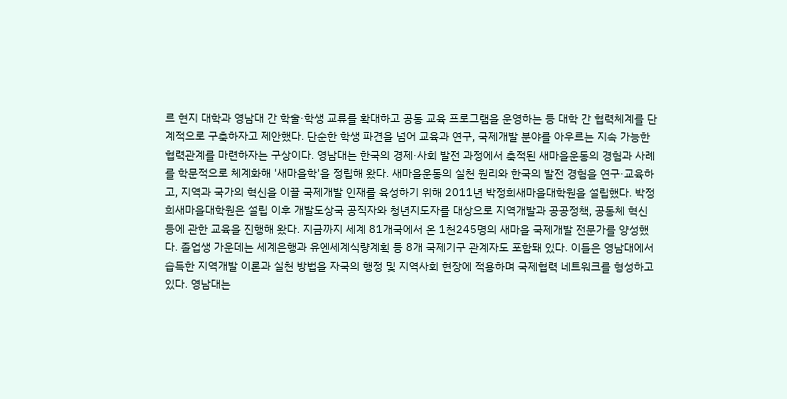르 현지 대학과 영남대 간 학술·학생 교류를 확대하고 공동 교육 프로그램을 운영하는 등 대학 간 협력체계를 단계적으로 구축하자고 제안했다. 단순한 학생 파견을 넘어 교육과 연구, 국제개발 분야를 아우르는 지속 가능한 협력관계를 마련하자는 구상이다. 영남대는 한국의 경제·사회 발전 과정에서 축적된 새마을운동의 경험과 사례를 학문적으로 체계화해 '새마을학'을 정립해 왔다. 새마을운동의 실천 원리와 한국의 발전 경험을 연구·교육하고, 지역과 국가의 혁신을 이끌 국제개발 인재를 육성하기 위해 2011년 박정희새마을대학원을 설립했다. 박정희새마을대학원은 설립 이후 개발도상국 공직자와 청년지도자를 대상으로 지역개발과 공공정책, 공동체 혁신 등에 관한 교육을 진행해 왔다. 지금까지 세계 81개국에서 온 1천245명의 새마을 국제개발 전문가를 양성했다. 졸업생 가운데는 세계은행과 유엔세계식량계획 등 8개 국제기구 관계자도 포함돼 있다. 이들은 영남대에서 습득한 지역개발 이론과 실천 방법을 자국의 행정 및 지역사회 현장에 적용하며 국제협력 네트워크를 형성하고 있다. 영남대는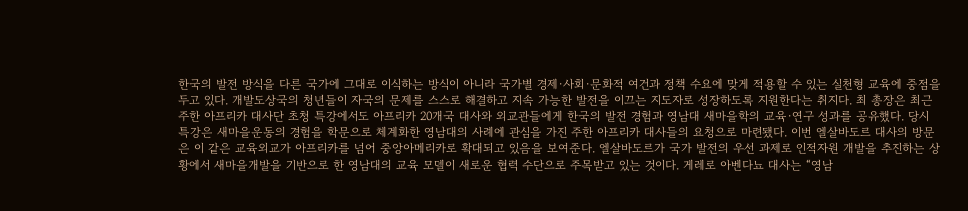한국의 발전 방식을 다른 국가에 그대로 이식하는 방식이 아니라 국가별 경제·사회·문화적 여건과 정책 수요에 맞게 적용할 수 있는 실천형 교육에 중점을 두고 있다. 개발도상국의 청년들이 자국의 문제를 스스로 해결하고 지속 가능한 발전을 이끄는 지도자로 성장하도록 지원한다는 취지다. 최 총장은 최근 주한 아프리카 대사단 초청 특강에서도 아프리카 20개국 대사와 외교관들에게 한국의 발전 경험과 영남대 새마을학의 교육·연구 성과를 공유했다. 당시 특강은 새마을운동의 경험을 학문으로 체계화한 영남대의 사례에 관심을 가진 주한 아프리카 대사들의 요청으로 마련됐다. 이번 엘살바도르 대사의 방문은 이 같은 교육외교가 아프리카를 넘어 중앙아메리카로 확대되고 있음을 보여준다. 엘살바도르가 국가 발전의 우선 과제로 인적자원 개발을 추진하는 상황에서 새마을개발을 기반으로 한 영남대의 교육 모델이 새로운 협력 수단으로 주목받고 있는 것이다. 게레로 아벤다뇨 대사는 “영남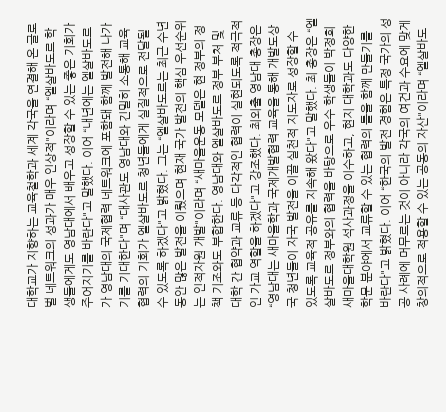대학교가 지향하는 교육철학과 세계 각국을 연결해 온 글로벌 네트워크의 성과가 매우 인상적"이라며 “엘살바도르 학생들에게도 영남대에서 배우고 성장할 수 있는 좋은 기회가 주어지기를 바란다"고 말했다. 이어 “내년에는 엘살바도르가 영남대의 국제협력 네트워크에 포함돼 함께 발전해 나가기를 기대한다"며 “대사관도 영남대와 긴밀히 소통해 교육협력의 기회가 엘살바도르 청년들에게 실질적으로 전달될 수 있도록 하겠다"고 밝혔다. 그는 “엘살바도르는 최근 수년 동안 많은 발전을 이뤘으며 현재 국가 발전의 핵심 우선순위는 인적자원 개발"이라며 “새마을운동 모델은 현 정부의 정책 기조와도 부합한다. 영남대와 엘살바도르 정부 부처 및 대학 간 협약과 교류 등 다각적인 협력이 실현되도록 적극적인 가교 역할을 하겠다"고 강조했다. 최외출 영남대 총장은 “영남대는 새마을학과 국제개발협력 교육을 통해 개발도상국 청년들이 자국 발전을 이끌 실천적 지도자로 성장할 수 있도록 교육적 공유를 지속해 왔다"고 말했다. 최 총장은 “엘살바도르 정부와의 협력을 바탕으로 우수 학생들이 박정희새마을대학원 석사과정을 이수하고, 현지 대학과도 다양한 학문 분야에서 교류할 수 있는 협력의 틀을 함께 만들기를 바란다"고 밝혔다. 이어 “한국의 발전 경험은 특정 국가의 성공 사례에 머무르는 것이 아니라 각국의 여건과 수요에 맞게 창의적으로 적용할 수 있는 공동의 자산"이라며 “엘살바도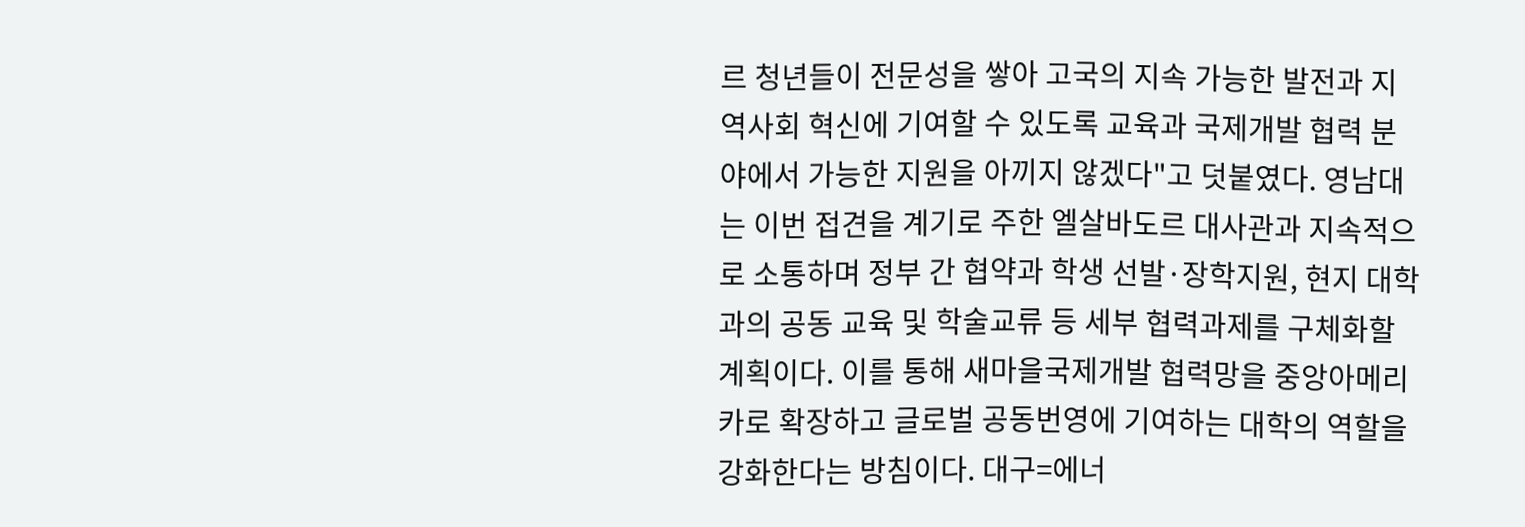르 청년들이 전문성을 쌓아 고국의 지속 가능한 발전과 지역사회 혁신에 기여할 수 있도록 교육과 국제개발 협력 분야에서 가능한 지원을 아끼지 않겠다"고 덧붙였다. 영남대는 이번 접견을 계기로 주한 엘살바도르 대사관과 지속적으로 소통하며 정부 간 협약과 학생 선발·장학지원, 현지 대학과의 공동 교육 및 학술교류 등 세부 협력과제를 구체화할 계획이다. 이를 통해 새마을국제개발 협력망을 중앙아메리카로 확장하고 글로벌 공동번영에 기여하는 대학의 역할을 강화한다는 방침이다. 대구=에너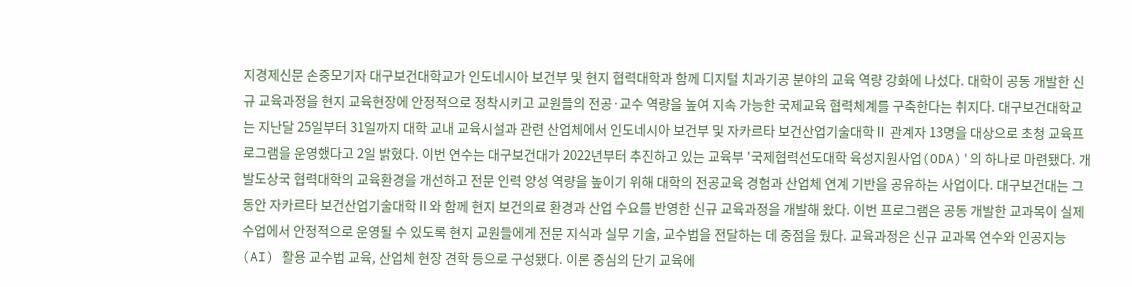지경제신문 손중모기자 대구보건대학교가 인도네시아 보건부 및 현지 협력대학과 함께 디지털 치과기공 분야의 교육 역량 강화에 나섰다. 대학이 공동 개발한 신규 교육과정을 현지 교육현장에 안정적으로 정착시키고 교원들의 전공·교수 역량을 높여 지속 가능한 국제교육 협력체계를 구축한다는 취지다. 대구보건대학교는 지난달 25일부터 31일까지 대학 교내 교육시설과 관련 산업체에서 인도네시아 보건부 및 자카르타 보건산업기술대학Ⅱ 관계자 13명을 대상으로 초청 교육프로그램을 운영했다고 2일 밝혔다. 이번 연수는 대구보건대가 2022년부터 추진하고 있는 교육부 '국제협력선도대학 육성지원사업(ODA)'의 하나로 마련됐다. 개발도상국 협력대학의 교육환경을 개선하고 전문 인력 양성 역량을 높이기 위해 대학의 전공교육 경험과 산업체 연계 기반을 공유하는 사업이다. 대구보건대는 그동안 자카르타 보건산업기술대학Ⅱ와 함께 현지 보건의료 환경과 산업 수요를 반영한 신규 교육과정을 개발해 왔다. 이번 프로그램은 공동 개발한 교과목이 실제 수업에서 안정적으로 운영될 수 있도록 현지 교원들에게 전문 지식과 실무 기술, 교수법을 전달하는 데 중점을 뒀다. 교육과정은 신규 교과목 연수와 인공지능(AI) 활용 교수법 교육, 산업체 현장 견학 등으로 구성됐다. 이론 중심의 단기 교육에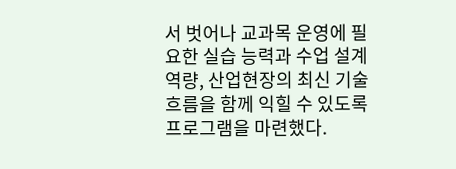서 벗어나 교과목 운영에 필요한 실습 능력과 수업 설계 역량, 산업현장의 최신 기술 흐름을 함께 익힐 수 있도록 프로그램을 마련했다.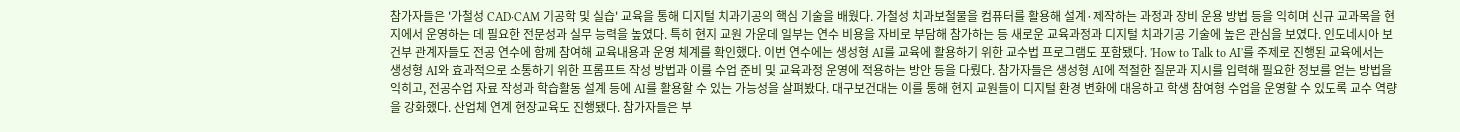참가자들은 '가철성 CAD·CAM 기공학 및 실습' 교육을 통해 디지털 치과기공의 핵심 기술을 배웠다. 가철성 치과보철물을 컴퓨터를 활용해 설계·제작하는 과정과 장비 운용 방법 등을 익히며 신규 교과목을 현지에서 운영하는 데 필요한 전문성과 실무 능력을 높였다. 특히 현지 교원 가운데 일부는 연수 비용을 자비로 부담해 참가하는 등 새로운 교육과정과 디지털 치과기공 기술에 높은 관심을 보였다. 인도네시아 보건부 관계자들도 전공 연수에 함께 참여해 교육내용과 운영 체계를 확인했다. 이번 연수에는 생성형 AI를 교육에 활용하기 위한 교수법 프로그램도 포함됐다. 'How to Talk to AI'를 주제로 진행된 교육에서는 생성형 AI와 효과적으로 소통하기 위한 프롬프트 작성 방법과 이를 수업 준비 및 교육과정 운영에 적용하는 방안 등을 다뤘다. 참가자들은 생성형 AI에 적절한 질문과 지시를 입력해 필요한 정보를 얻는 방법을 익히고, 전공수업 자료 작성과 학습활동 설계 등에 AI를 활용할 수 있는 가능성을 살펴봤다. 대구보건대는 이를 통해 현지 교원들이 디지털 환경 변화에 대응하고 학생 참여형 수업을 운영할 수 있도록 교수 역량을 강화했다. 산업체 연계 현장교육도 진행됐다. 참가자들은 부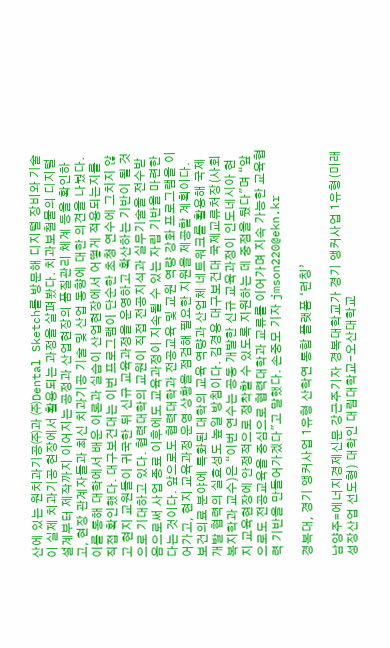산에 있는 원치과기공㈜과 ㈜Dental Sketch를 방문해 디지털 장비와 기술이 실제 치과기공 현장에서 활용되는 과정을 살펴봤다. 치과보철물의 디지털 설계부터 제작까지 이어지는 공정과 산업현장의 품질관리 체계 등을 확인하고, 현장 관계자들과 최신 치과기공 기술 및 산업 동향에 대한 의견을 나눴다. 이를 통해 대학에서 배운 이론과 실습이 산업현장에서 어떻게 적용되는지를 직접 확인했다. 대구보건대는 이번 프로그램이 단순한 초청 연수에 그치지 않고 현지 교원들이 귀국한 뒤 신규 교육과정을 운영하고 확산하는 기반이 될 것으로 기대하고 있다. 협력대학의 교원이 직접 전공지식과 실무기술을 전수받음으로써 사업 종료 이후에도 교육과정이 지속될 수 있는 자립 기반을 마련한다는 것이다. 앞으로도 협력대학과 전공교육 및 교원 역량 강화 프로그램을 이어가고, 현지 교육과정 운영 상황을 점검해 필요한 지원을 제공할 계획이다. 보건의료 분야에 특화된 대학의 교육 역량과 산업체 네트워크를 활용해 국제개발 협력의 실효성도 높일 방침이다. 김경용 대구보건대 국제교류처장(사회복지학과 교수)은 “이번 연수는 공동 개발한 신규 교육과정이 인도네시아 현지 교육현장에 안정적으로 정착할 수 있도록 지원하는 데 중점을 뒀다"며 “앞으로도 전공교육을 중심으로 협력대학과 교류를 이어가며 지속 가능한 교육협력 기반을 만들어가겠다"고 말했다. 손중모 기자 jmson220@ekn.kr

경복대, 경기 앵커사업 1유형 산학연 통합 플랫폼 ‘런칭’

남양주=에너지경제신문 강근주기자 경복대학교가 경기 앵커사업 1유형(미래성장산업 선도형) 대학인 대림대학교-오산대학교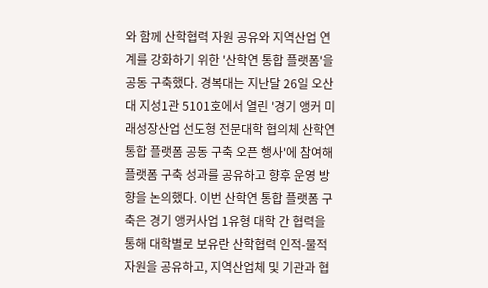와 함께 산학협력 자원 공유와 지역산업 연계를 강화하기 위한 '산학연 통합 플랫폼'을 공동 구축했다. 경복대는 지난달 26일 오산대 지성1관 5101호에서 열린 '경기 앵커 미래성장산업 선도형 전문대학 협의체 산학연 통합 플랫폼 공동 구축 오픈 행사'에 참여해 플랫폼 구축 성과를 공유하고 향후 운영 방향을 논의했다. 이번 산학연 통합 플랫폼 구축은 경기 앵커사업 1유형 대학 간 협력을 통해 대학별로 보유란 산학협력 인적-물적 자원을 공유하고, 지역산업체 및 기관과 협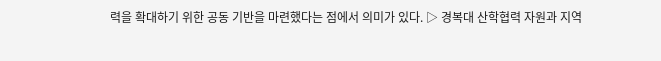력을 확대하기 위한 공동 기반을 마련했다는 점에서 의미가 있다. ▷ 경복대 산학협력 자원과 지역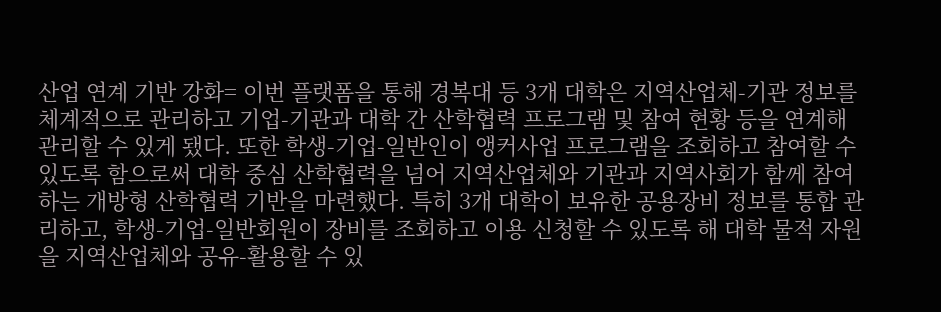산업 연계 기반 강화= 이번 플랫폼을 통해 경복대 등 3개 대학은 지역산업체-기관 정보를 체계적으로 관리하고 기업-기관과 대학 간 산학협력 프로그램 및 참여 현황 등을 연계해 관리할 수 있게 됐다. 또한 학생-기업-일반인이 앵커사업 프로그램을 조회하고 참여할 수 있도록 함으로써 대학 중심 산학협력을 넘어 지역산업체와 기관과 지역사회가 함께 참여하는 개방형 산학협력 기반을 마련했다. 특히 3개 대학이 보유한 공용장비 정보를 통합 관리하고, 학생-기업-일반회원이 장비를 조회하고 이용 신청할 수 있도록 해 대학 물적 자원을 지역산업체와 공유-활용할 수 있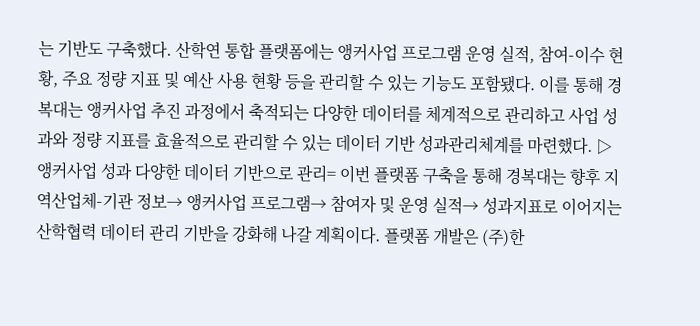는 기반도 구축했다. 산학연 통합 플랫폼에는 앵커사업 프로그램 운영 실적, 참여-이수 현황, 주요 정량 지표 및 예산 사용 현황 등을 관리할 수 있는 기능도 포함됐다. 이를 통해 경복대는 앵커사업 추진 과정에서 축적되는 다양한 데이터를 체계적으로 관리하고 사업 성과와 정량 지표를 효율적으로 관리할 수 있는 데이터 기반 성과관리체계를 마련했다. ▷ 앵커사업 성과 다양한 데이터 기반으로 관리= 이번 플랫폼 구축을 통해 경복대는 향후 지역산업체-기관 정보→ 앵커사업 프로그램→ 참여자 및 운영 실적→ 성과지표로 이어지는 산학협력 데이터 관리 기반을 강화해 나갈 계획이다. 플랫폼 개발은 (주)한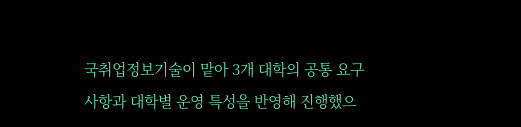국취업정보기술이 맡아 3개 대학의 공통 요구사항과 대학별 운영 특성을 반영해 진행했으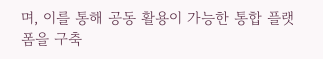며, 이를 통해 공동 활용이 가능한 통합 플랫폼을 구축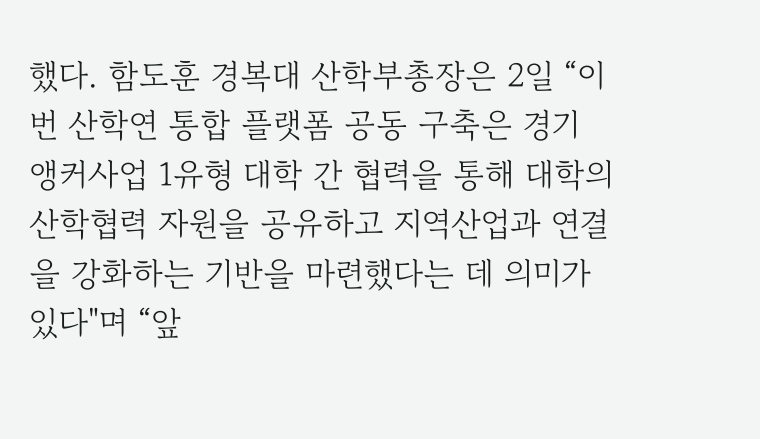했다. 함도훈 경복대 산학부총장은 2일 “이번 산학연 통합 플랫폼 공동 구축은 경기 앵커사업 1유형 대학 간 협력을 통해 대학의 산학협력 자원을 공유하고 지역산업과 연결을 강화하는 기반을 마련했다는 데 의미가 있다"며 “앞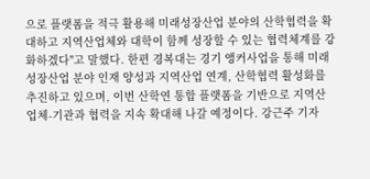으로 플랫폼을 적극 활용해 미래성장산업 분야의 산학협력을 확대하고 지역산업체와 대학이 함께 성장할 수 있는 협력체계를 강화하겠다"고 말했다. 한편 경복대는 경기 앵커사업을 통해 미래성장산업 분야 인재 양성과 지역산업 연계, 산학협력 활성화를 추진하고 있으며, 이번 산학연 통합 플랫폼을 기반으로 지역산업체-기관과 협력을 지속 확대해 나갈 예정이다. 강근주 기자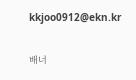kkjoo0912@ekn.kr

배너